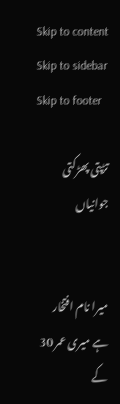Skip to content Skip to sidebar Skip to footer

تڑپتی پھڑکتی جوانیاں


میرا نام افتخار ہے میری عمر 30 کے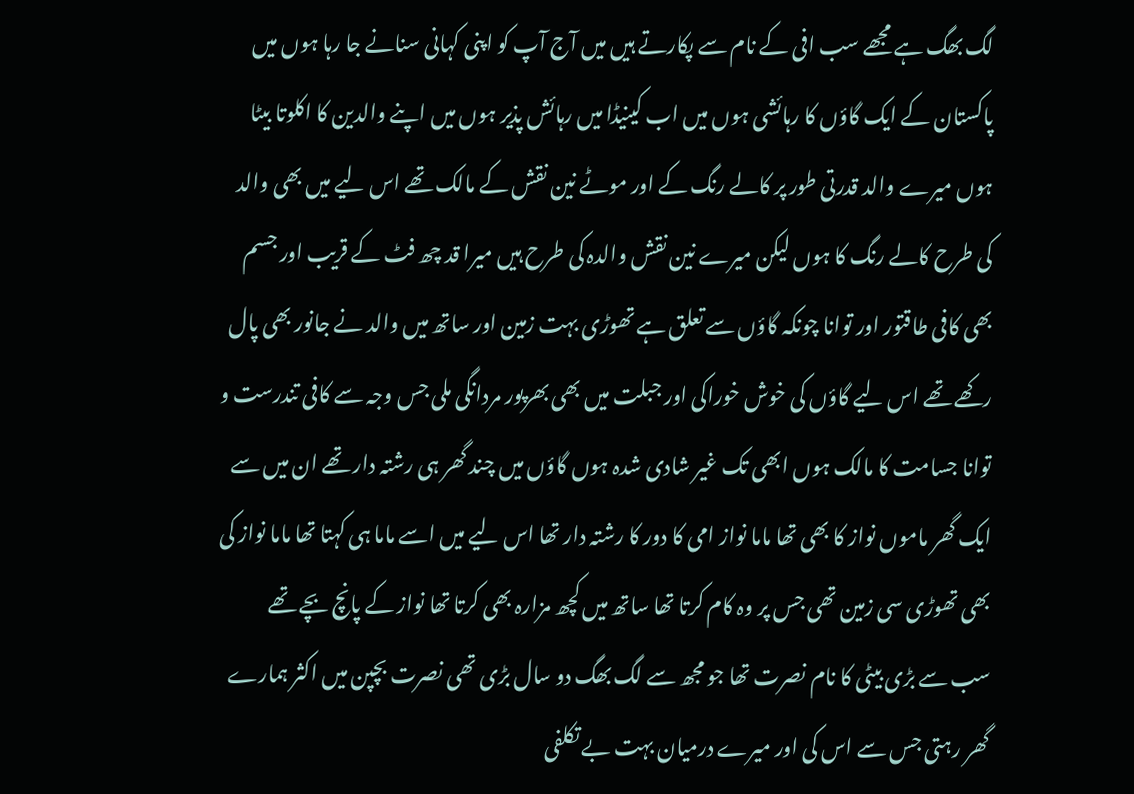لگ بھگ ہے مجھے سب افی کے نام سے پکارتے ہیں میں آج آپ کو اپنی کہانی سنانے جا رہا ہوں میں پاکستان کے ایک گاؤں کا رہائشی ہوں میں اب کینیڈا میں رہائش پذیر ہوں میں اپنے والدین کا اکلوتا بیٹا ہوں میرے والد قدرتی طور پر کالے رنگ کے اور موٹے نین نقش کے مالک تھے اس لیے میں بھی والد کی طرح کالے رنگ کا ہوں لیکن میرے نین نقش والدہ کی طرح ہیں میرا قد چھ فٹ کے قریب اور جسم بھی کافی طاقتور اور توانا چونکہ گاؤں سے تعلق ہے تھوڑی بہت زمین اور ساتھ میں والد نے جانور بھی پال رکھے تھے اس لیے گاؤں کی خوش خوراکی اور جبلت میں بھی بھرپور مردانگی ملی جس وجہ سے کافی تندرست و توانا جسامت کا مالک ہوں ابھی تک غیر شادی شدہ ہوں گاؤں میں چند گھر ہی رشتہ دار تھے ان میں سے ایک گھر ماموں نواز کا بھی تھا ماما نواز امی کا دور کا رشتہ دار تھا اس لیے میں اسے ماما ہی کہتا تھا ماما نواز کی بھی تھوڑی سی زمین تھی جس پر وہ کام کرتا تھا ساتھ میں کچھ مزارہ بھی کرتا تھا نواز کے پانچ بچے تھے سب سے بڑی بیٹی کا نام نصرت تھا جو مجھ سے لگ بھگ دو سال بڑی تھی نصرت بچپن میں اکثر ہمارے گھر رہتی جس سے اس کی اور میرے درمیان بہت بے تکلفی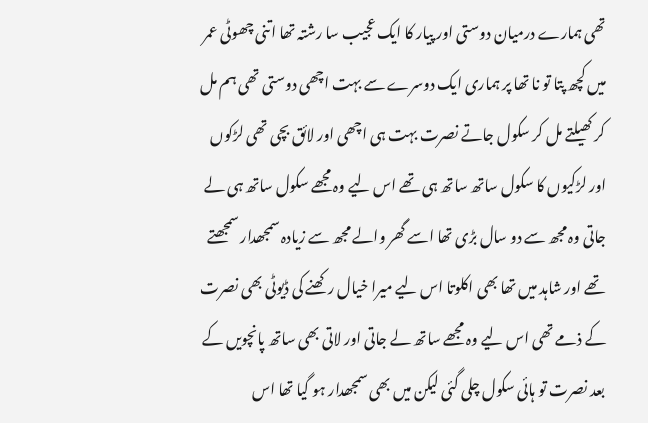تھی ہمارے درمیان دوستی اور پیار کا ایک عجیب سا رشتہ تھا اتنی چھوٹی عمر میں کچھ پتا تو نا تھا پر ہماری ایک دوسرے سے بہت اچھی دوستی تھی ہم مل کر کھیلتے مل کر سکول جاتے نصرت بہت ہی اچھی اور لائق بچی تھی لڑکوں اور لڑکیوں کا سکول ساتھ ساتھ ہی تھے اس لیے وہ مجھے سکول ساتھ ہی لے جاتی وہ مجھ سے دو سال بڑی تھا اسے گھر والے مجھ سے زیادہ سمجھدار سمجھتے تھے اور شاہد میں تھا بھی اکلوتا اس لیے میرا خیال رکھنے کی ڈیوٹی بھی نصرت کے ذمے تھی اس لیے وہ مجھے ساتھ لے جاتی اور لاتی بھی ساتھ پانچویں کے بعد نصرت تو ہائی سکول چلی گئی لیکن میں بھی سمجھدار ہو گیا تھا اس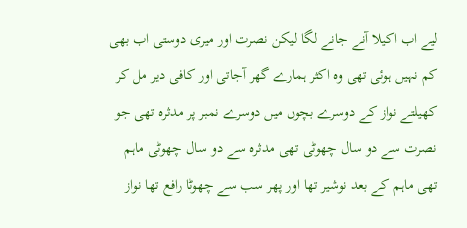لیے اب اکیلا آنے جانے لگا لیکن نصرت اور میری دوستی اب بھی کم نہیں ہوئی تھی وہ اکثر ہمارے گھر آجاتی اور کافی دیر مل کر کھیلتے نواز کے دوسرے بچوں میں دوسرے نمبر پر مدثرہ تھی جو نصرت سے دو سال چھوٹی تھی مدثرہ سے دو سال چھوٹی ماہم تھی ماہم کے بعد نوشیر تھا اور پھر سب سے چھوٹا رافع تھا نواز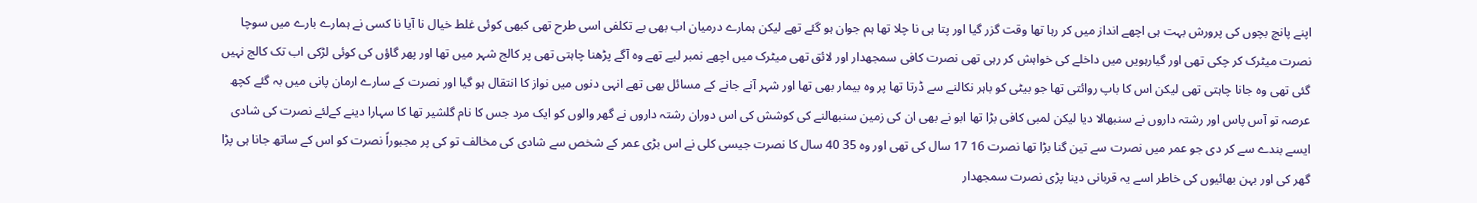اپنے پانچ بچوں کی پرورش بہت ہی اچھے انداز میں کر رہا تھا وقت گزر گیا اور پتا ہی نا چلا تھا ہم جوان ہو گئے تھے لیکن ہمارے درمیان اب بھی بے تکلفی اسی طرح تھی کبھی کوئی غلط خیال نا آیا نا کسی نے ہمارے بارے میں سوچا نصرت میٹرک کر چکی تھی اور گیارہویں میں داخلے کی خواہش کر رہی تھی نصرت کافی سمجھدار اور لائق تھی میٹرک میں اچھے نمبر لیے تھے وہ آگے پڑھنا چاہتی تھی پر کالج شہر میں تھا اور پھر گاؤں کی کوئی لڑکی اب تک کالج نہیں گئی تھی وہ جانا چاہتی تھی لیکن اس کا باپ روائتی تھا جو بیٹی کو باہر نکالنے سے ڈرتا تھا پر وہ بیمار بھی تھا اور شہر آنے جانے کے مسائل بھی تھے انہی دنوں میں نواز کا انتقال ہو گیا اور نصرت کے سارے ارمان پانی میں بہ گئے کچھ عرصہ تو آس پاس اور رشتہ داروں نے سنبھالا دیا لیکن لمبی کافی بڑا تھا ابو نے بھی ان کی زمین سنبھالنے کی کوشش کی اس دوران رشتہ داروں نے گھر والوں کو ایک مرد جس کا نام گلشیر تھا کا سہارا دینے کےلئے نصرت کی شادی ایسے بندے سے کر دی جو عمر میں نصرت سے تین گنا بڑا تھا نصرت 16 17 سال کی تھی اور وہ 35 40 سال کا نصرت جیسی کلی نے اس بڑی عمر کے شخص سے شادی کی مخالف تو کی پر مجبوراً نصرت کو اس کے ساتھ جانا ہی پڑا گھر کی اور بہن بھائیوں کی خاطر اسے یہ قربانی دینا پڑی نصرت سمجھدار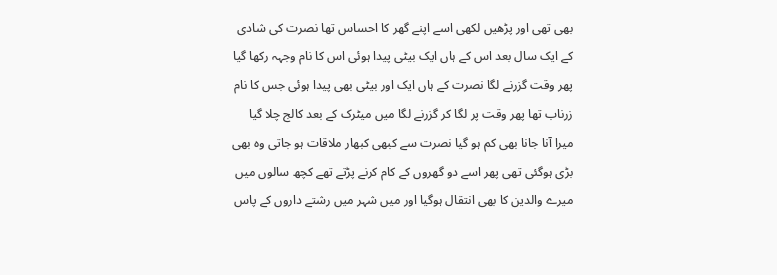بھی تھی اور پڑھیں لکھی اسے اپنے گھر کا احساس تھا نصرت کی شادی کے ایک سال بعد اس کے ہاں ایک بیٹی پیدا ہوئی اس کا نام وجہہ رکھا گیا پھر وقت گزرنے لگا نصرت کے ہاں ایک اور بیٹی بھی پیدا ہوئی جس کا نام زرناب تھا پھر وقت پر لگا کر گزرنے لگا میں میٹرک کے بعد کالج چلا گیا میرا آنا جانا بھی کم ہو گیا نصرت سے کبھی کبھار ملاقات ہو جاتی وہ بھی بڑی ہوگئی تھی پھر اسے دو گھروں کے کام کرنے پڑتے تھے کچھ سالوں میں میرے والدین کا بھی انتقال ہوگیا اور میں شہر میں رشتے داروں کے پاس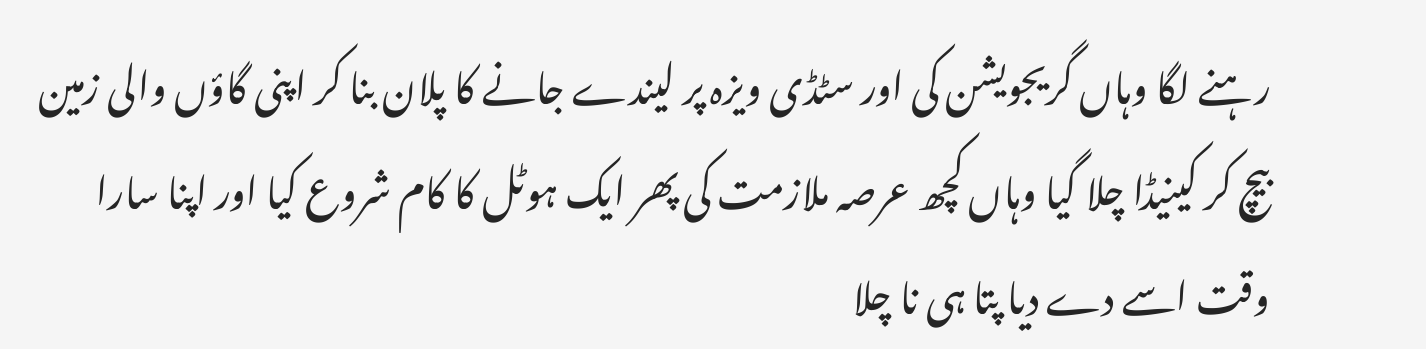رہنے لگا وہاں گریجویشن کی اور سٹڈی ویزہ پر لیندے جانے کا پلان بنا کر اپنی گاؤں والی زمین بیچ کر کینیڈا چلا گیا وہاں کچھ عرصہ ملازمت کی پھر ایک ہوٹل کا کام شروع کیا اور اپنا سارا وقت اسے دے دیا پتا ہی نا چلا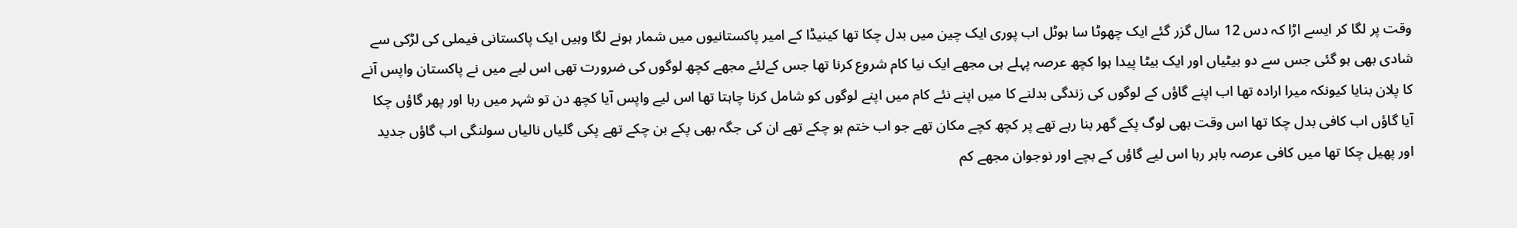وقت پر لگا کر ایسے اڑا کہ دس 12 سال گزر گئے ایک چھوٹا سا ہوٹل اب پوری ایک چین میں بدل چکا تھا کینیڈا کے امیر پاکستانیوں میں شمار ہونے لگا وہیں ایک پاکستانی فیملی کی لڑکی سے شادی بھی ہو گئی جس سے دو بیٹیاں اور ایک بیٹا پیدا ہوا کچھ عرصہ پہلے ہی مجھے ایک نیا کام شروع کرنا تھا جس کےلئے مجھے کچھ لوگوں کی ضرورت تھی اس لیے میں نے پاکستان واپس آنے کا پلان بنایا کیونکہ میرا ارادہ تھا اب اپنے گاؤں کے لوگوں کی زندگی بدلنے کا میں اپنے نئے کام میں اپنے لوگوں کو شامل کرنا چاہتا تھا اس لیے واپس آیا کچھ دن تو شہر میں رہا اور پھر گاؤں چکا آیا گاؤں اب کافی بدل چکا تھا اس وقت بھی لوگ پکے گھر بنا رہے تھے پر کچھ کچے مکان تھے جو اب ختم ہو چکے تھے ان کی جگہ بھی پکے بن چکے تھے پکی گلیاں نالیاں سولنگی اب گاؤں جدید اور پھیل چکا تھا میں کافی عرصہ باہر رہا اس لیے گاؤں کے بچے اور نوجوان مجھے کم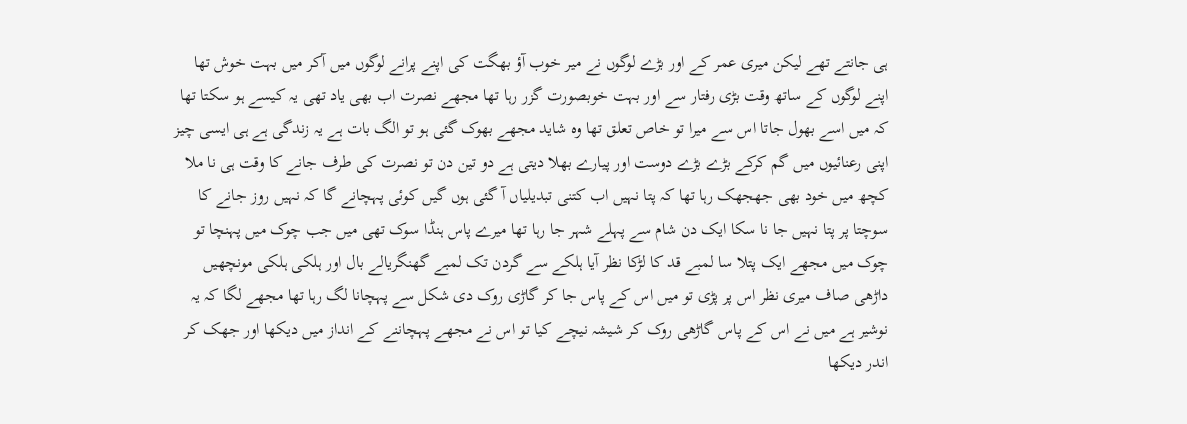ہی جانتے تھے لیکن میری عمر کے اور بڑے لوگوں نے میر خوب آؤ بھگت کی اپنے پرانے لوگوں میں آکر میں بہت خوش تھا اپنے لوگوں کے ساتھ وقت بڑی رفتار سے اور بہت خوبصورت گزر رہا تھا مجھے نصرت اب بھی یاد تھی یہ کیسے ہو سکتا تھا کہ میں اسے بھول جاتا اس سے میرا تو خاص تعلق تھا وہ شاید مجھے بھوک گئی ہو تو الگ بات ہے یہ زندگی ہے ہی ایسی چیز اپنی رعنائیوں میں گم کرکے بڑے بڑے دوست اور پیارے بھلا دیتی ہے دو تین دن تو نصرت کی طرف جانے کا وقت ہی نا ملا کچھ میں خود بھی جھجھک رہا تھا کہ پتا نہیں اب کتنی تبدیلیاں آ گئی ہوں گیں کوئی پہچانے گا کہ نہیں روز جانے کا سوچتا پر پتا نہیں جا نا سکا ایک دن شام سے پہلے شہر جا رہا تھا میرے پاس ہنڈا سوک تھی میں جب چوک میں پہنچا تو چوک میں مجھے ایک پتلا سا لمبے قد کا لڑکا نظر آیا ہلکے سے گردن تک لمبے گھنگریالے بال اور ہلکی ہلکی مونچھیں داڑھی صاف میری نظر اس پر پڑی تو میں اس کے پاس جا کر گاڑی روک دی شکل سے پہچانا لگ رہا تھا مجھے لگا کہ یہ نوشیر ہے میں نے اس کے پاس گاڑھی روک کر شیشہ نیچے کیا تو اس نے مجھے پہچاننے کے انداز میں دیکھا اور جھک کر اندر دیکھا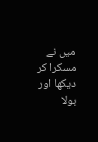میں نے مسکرا کر دیکھا اور بولا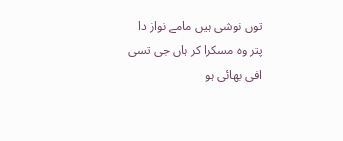توں نوشی ہیں مامے نواز دا پتر وہ مسکرا کر ہاں جی تسی افی بھائی ہو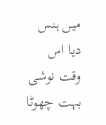میں ہنس دیا اس وقت نوشی بہت چھوٹا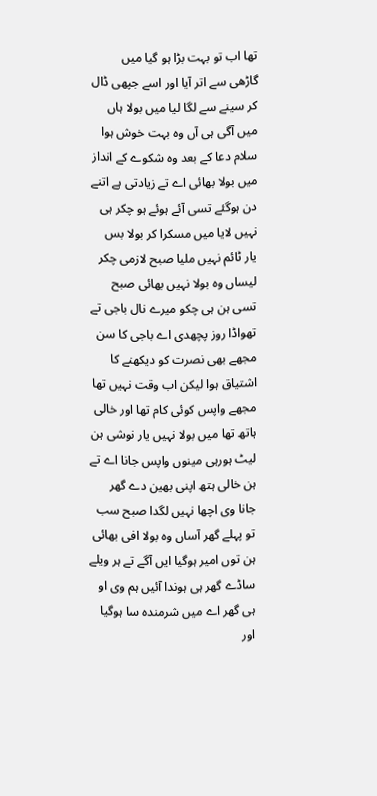تھا اب تو بہت بڑا ہو گیا میں گاڑھی سے اتر آیا اور اسے جپھی ڈال کر سینے سے لگا لیا میں بولا ہاں میں آگی ہی آں وہ بہت خوش ہوا سلام دعا کے بعد وہ شکوے کے انداز میں بولا بھائی اے تے زیادتی ہے اتنے دن ہوگئے تسی آئے ہوئے ہو چکر ہی نہیں لایا میں مسکرا کر بولا بس یار ٹائم نہیں ملیا صبح لازمی چکر لیساں وہ بولا نہیں بھائی صبح تسی ہن ہی چکو میرے نال باجی تے تھواڈا روز پچھدی اے باجی کا سن مجھے بھی نصرت کو دیکھنے کا اشتیاق ہوا لیکن اب وقت نہیں تھا مجھے واپس کوئی کام تھا اور خالی ہاتھ تھا میں بولا نہیں یار نوشی ہن لیٹ ہورہی مینوں واپس جانا اے تے ہن خالی ہتھ اپنی بھین دے گھر جانا وی اچھا نہیں لگدا صبح سب تو پہلے گھر آساں وہ بولا افی بھائی ہن توں امیر ہوگیا ایں آگے تے ہر ویلے ساڈے گھر ہی ہوندا آئیں ہم وی او ہی گھر اے میں شرمندہ سا ہوگیا اور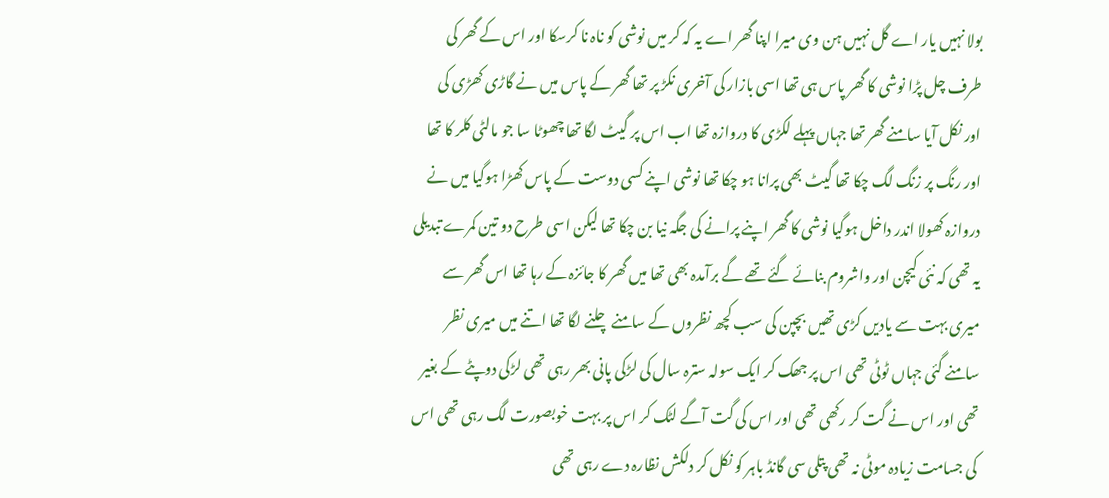بولا نہیں یار اے گل نہیں ہن وی میرا اپنا گھر اے یہ کہ کر میں نوشی کو ناہ نا کرسکا اور اس کے گھر کی طرف چل پڑا نوشی کا گھر پاس ہی تھا اسی بازار کی آخری نکڑ پر تھا گھر کے پاس میں نے گاڑی کھڑی کی اور نکل آیا سامنے گھر تھا جہاں پہلے لکڑی کا دروازہ تھا اب اس پر گیٹ لگا تھا چھوٹا سا جو مالٹی کلر کا تھا اور رنگ پر زنگ لگ چکا تھا گیٹ بھی پرانا ہو چکا تھا نوشی اپنے کسی دوست کے پاس کھڑا ہوگیا میں نے دروازہ کھولا اندر داخل ہوگیا نوشی کا گھر اپنے پرانے کی جگہ نیا بن چکا تھا لیکن اسی طرح دو تین کمرے تبدیلی یہ تھی کہ نئی کیچن اور واشروم بنائے گئے تھے گے برآمدہ بھی تھا میں گھر کا جائزہ کے رہا تھا اس گھر سے میری بہت سے یادیں کڑی تھیں بچپن کی سب کچھ نظروں کے سامنے چلنے لگا تھا اتنے میں میری نظر سامنے گئی جہاں ٹوٹی تھی اس پر جھک کر ایک سولہ سترہ سال کی لڑکی پانی بھر رہی تھی لڑکی دوپٹے کے بغیر تھی اور اس نے گت کر رکھی تھی اور اس کی گت آگے لٹک کر اس پر بہت خوبصورت لگ رہی تھی اس کی جسامت زیادہ موٹی نہ تھی پتلی سی گانڈ باہر کو نکل کر دلکش نظارہ دے رہی تھی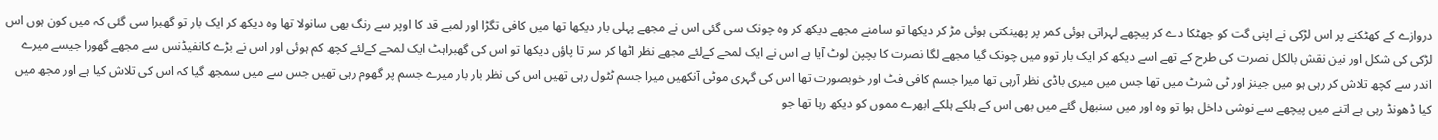دروازے کے کھٹکنے پر اس لڑکی نے اپنی گت کو جھٹکا دے کر پیچھے لہراتی ہوئی کمر پر پھینکتی ہوئی مڑ کر دیکھا تو سامنے مجھے دیکھ کر وہ چونک سی گئی اس نے مجھے پہلی بار دیکھا تھا میں کافی تگڑا اور لمبے قد کا اوپر سے رنگ بھی سانولا تھا وہ دیکھ کر ایک بار تو گھبرا سی گئی کہ میں کون ہوں اس لڑکی کی شکل اور نین نقش بالکل نصرت کی طرح کے تھے اسے دیکھ کر ایک بار توو میں چونک گیا مجھے لگا نصرت کا بچپن لوٹ آیا ہے اس نے ایک لمحے کےلئے مجھے نظر اٹھا کر سر تا پاؤں دیکھا تو اس کی گھبراہٹ ایک لمحے کےلئے کچھ کم ہوئی اور اس نے بڑے کانفیڈنس سے مجھے گھورا جیسے میرے اندر سے کچھ تلاش کر رہی ہو میں جینز اور ٹی شرٹ میں تھا جس میں میری باڈی نظر آرہی تھا میرا جسم کافی فٹ اور خوبصورت تھا اس کی گہری موٹی آنکھیں میرا جسم ٹٹول رہی تھیں اس کی نظر بار بار میرے جسم پر گھوم رہی تھیں جس سے میں سمجھ گیا کہ اس کی تلاش کیا ہے اور مجھ میں کیا ڈھونڈ رہی ہے اتنے میں پیچھے سے نوشی داخل ہوا تو وہ اور میں سنبھل گئے میں بھی اس کے ہلکے ہلکے ابھرے مموں کو دیکھ رہا تھا جو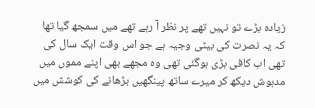زیادہ بڑے تو نہیں تھے پر نظر آ رہے تھے میں سمجھ گیا تھا کہ یہ نصرت کی بیٹی وجیہ ہے جو اس وقت ایک سال کی تھی اب کافی بڑی ہوگئی تھی وہ مجھے بھی اپنے مموں میں مدہوش دیکھ کر میرے ساتھ پینگھیں بڑھانے کی کوشش میں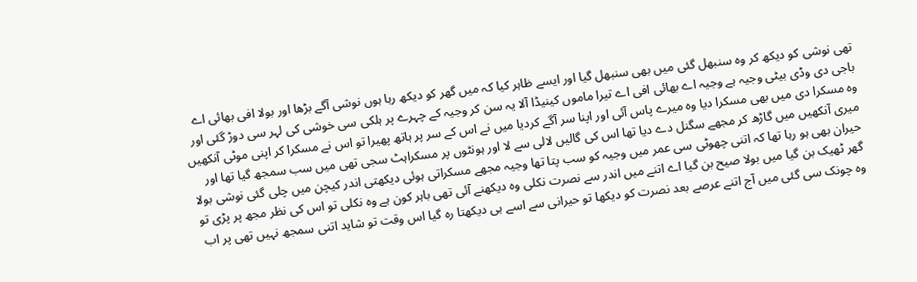تھی نوشی کو دیکھ کر وہ سنبھل گئی میں بھی سنبھل گیا اور ایسے ظاہر کیا کہ میں گھر کو دیکھ رہا ہوں نوشی آگے بڑھا اور بولا افی بھائی اے باجی دی وڈی بیٹی وجیہ ہے وجیہ اے بھائی افی اے تیرا ماموں کینیڈا آلا یہ سن کر وجیہ کے چہرے پر ہلکی سی خوشی کی لہر سی دوڑ گئی اور وہ مسکرا دی میں بھی مسکرا دیا وہ میرے پاس آئی اور اپنا سر آگے کردیا میں نے اس کے سر پر ہاتھ پھیرا تو اس نے مسکرا کر اپنی موٹی آنکھیں میری آنکھیں میں گاڑھ کر مجھے سگنل دے دیا تھا اس کی گالیں لالی سے لا اور ہونٹوں پر مسکراہٹ سجی تھی میں سب سمجھ گیا تھا اور حیران بھی ہو رہا تھا کہ اتنی چھوٹی سی عمر میں وجیہ کو سب پتا تھا وجیہ مجھے مسکراتی ہوئی دیکھتی اندر کیچن میں چلی گئی نوشی بولا گھر ٹھیک بن گیا میں بولا صیح بن گیا اے اتنے میں اندر سے نصرت نکلی وہ دیکھنے آئی تھی باہر کون ہے وہ نکلی تو اس کی نظر مجھ پر پڑی تو وہ چونک سی گئی میں آج اتنے عرصے بعد نصرت کو دیکھا تو حیرانی سے اسے ہی دیکھتا رہ گیا اس وقت تو شاید اتنی سمجھ نہیں تھی پر اب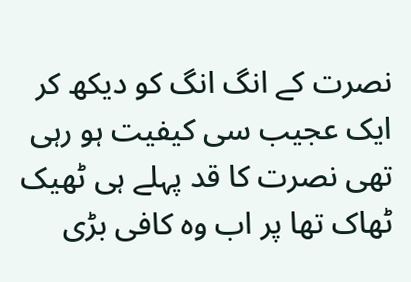نصرت کے انگ انگ کو دیکھ کر ایک عجیب سی کیفیت ہو رہی تھی نصرت کا قد پہلے ہی ٹھیک ٹھاک تھا پر اب وہ کافی بڑی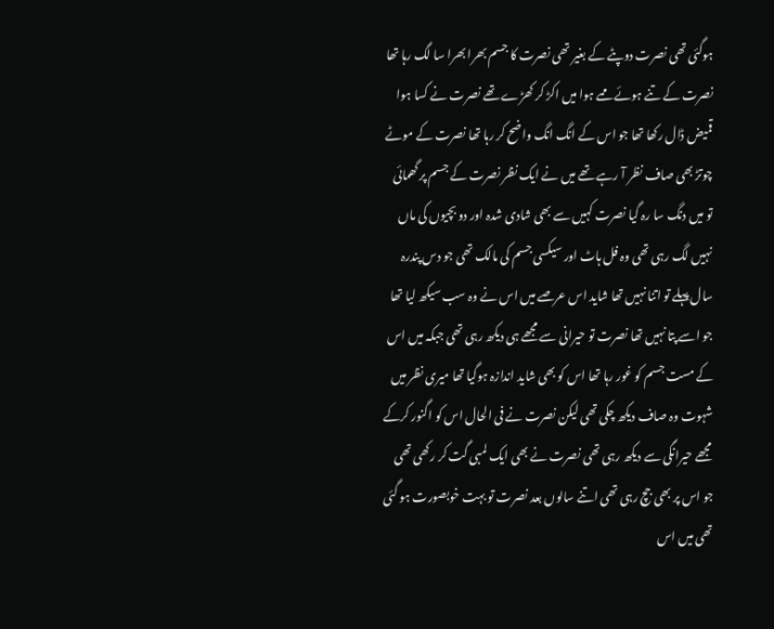ہوگئی تھی نصرت دوپٹے کے بغیر تھی نصرت کا جسم بھرا بھرا سا لگ رہا تھا نصرت کے تنے ہوئے ممے ہوا میں اکڑ کر کھڑے تھے نصرت نے کسا ہوا قمیض ڈال رکھا تھا جو اس کے انگ انگ واضح کر رہا تھا نصرت کے موٹے چوتڑ بھی صاف نظر آ رہے تھے میں نے ایک نظر نصرت کے جسم پر گھمائی تو میں دنگ سا رہ گیا نصرت کہیں سے بھی شادی شدہ اور دو بچیوں کی ماں نہیں لگ رہی تھی وہ فل ہاٹ اور سیکسی جسم کی مالک تھی جو دس پندرہ سال پہلے تو اتنا نہیں تھا شاید اس عرصے میں اس نے وہ سب سیکھ لیا تھا جو اسے پتا نہیں تھا نصرت تو حیرانی سے مجھے ہی دیکھ رہی تھی جبکہ میں اس کے مست جسم کو غور رہا تھا اس کو بھی شاید اندازہ ہوگیا تھا میری نظر میں شہوت وہ صاف دیکھ چکی تھی لیکن نصرت نے فی الحال اس کو اگنور کرکے مجھے حیرانگی سے دیکھ رہی تھی نصرت نے بھی ایک لمبی گت کر رکھی تھی جو اس پر بھی جچ رہی تھی اتنے سالوں بعد نصرت تو بہت خوبصورت ہو گئی تھی میں اس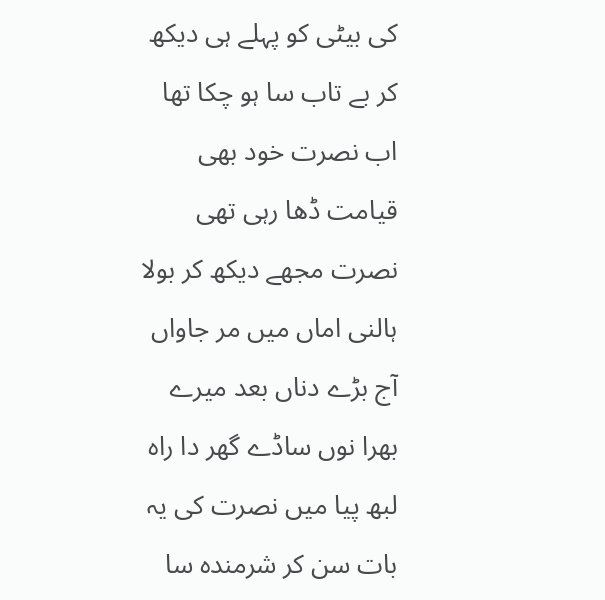کی بیٹی کو پہلے ہی دیکھ کر بے تاب سا ہو چکا تھا اب نصرت خود بھی قیامت ڈھا رہی تھی نصرت مجھے دیکھ کر بولا ہالنی اماں میں مر جاواں آج بڑے دناں بعد میرے بھرا نوں ساڈے گھر دا راہ لبھ پیا میں نصرت کی یہ بات سن کر شرمندہ سا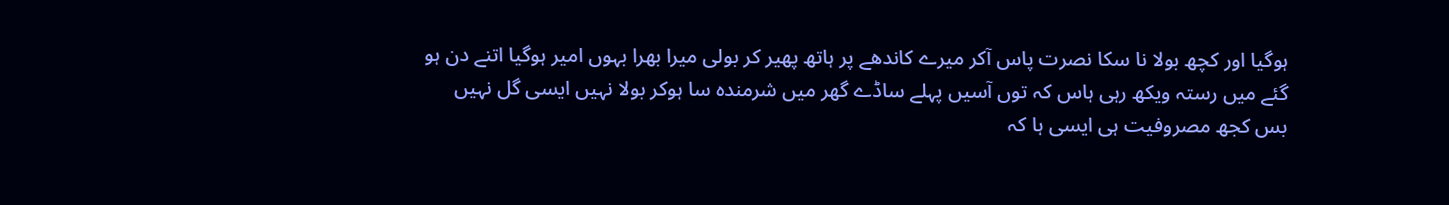ہوگیا اور کچھ بولا نا سکا نصرت پاس آکر میرے کاندھے پر ہاتھ پھیر کر بولی میرا بھرا بہوں امیر ہوگیا اتنے دن ہو گئے میں رستہ ویکھ رہی ہاس کہ توں آسیں پہلے ساڈے گھر میں شرمندہ سا ہوکر بولا نہیں ایسی گل نہیں بس کجھ مصروفیت ہی ایسی ہا کہ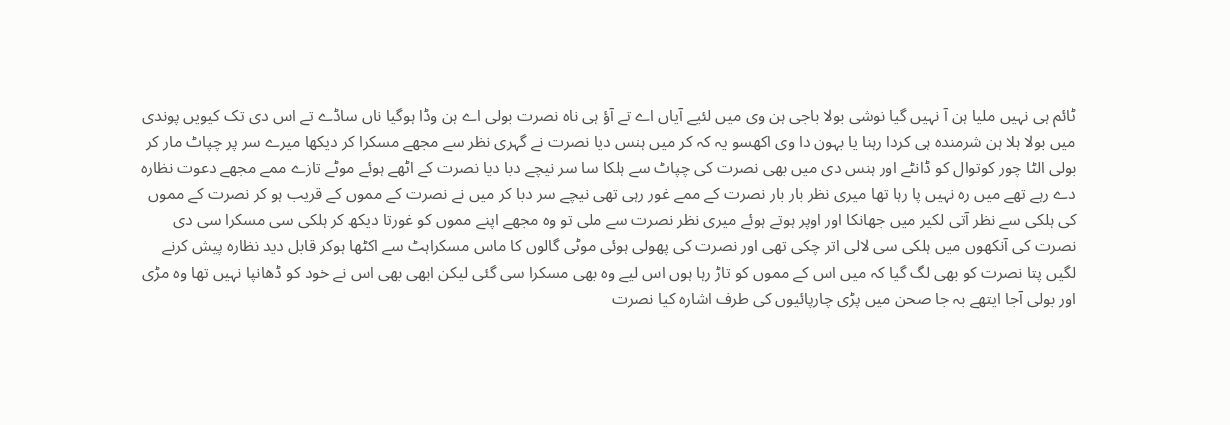ٹائم ہی نہیں ملیا ہن آ نہیں گیا نوشی بولا باجی ہن وی میں لئیے آیاں اے تے آؤ ہی ناہ نصرت بولی اے ہن وڈا ہوگیا ناں ساڈے تے اس دی تک کیویں پوندی میں بولا ہلا ہن شرمندہ ہی کردا رہنا یا بہون دا وی اکھسو یہ کہ کر میں ہنس دیا نصرت نے گہری نظر سے مجھے مسکرا کر دیکھا میرے سر پر چپاٹ مار کر بولی الٹا چور کوتوال کو ڈانٹے اور ہنس دی میں بھی نصرت کی چپاٹ سے ہلکا سا سر نیچے دبا دیا نصرت کے اٹھے ہوئے موٹے تازے ممے مجھے دعوت نظارہ دے رہے تھے میں رہ نہیں پا رہا تھا میری نظر بار بار نصرت کے ممے غور رہی تھی نیچے سر دبا کر میں نے نصرت کے مموں کے قریب ہو کر نصرت کے مموں کی ہلکی سے نظر آتی لکیر میں جھانکا اور اوپر ہوتے ہوئے میری نظر نصرت سے ملی تو وہ مجھے اپنے مموں کو غورتا دیکھ کر ہلکی سی مسکرا سی دی نصرت کی آنکھوں میں ہلکی سی لالی اتر چکی تھی اور نصرت کی پھولی ہوئی موٹی گالوں کا ماس مسکراہٹ سے اکٹھا ہوکر قابل دید نظارہ پیش کرنے لگیں پتا نصرت کو بھی لگ گیا کہ میں اس کے مموں کو تاڑ رہا ہوں اس لیے وہ بھی مسکرا سی گئی لیکن ابھی بھی اس نے خود کو ڈھانپا نہیں تھا وہ مڑی اور بولی آجا ایتھے بہ جا صحن میں پڑی چارپائیوں کی طرف اشارہ کیا نصرت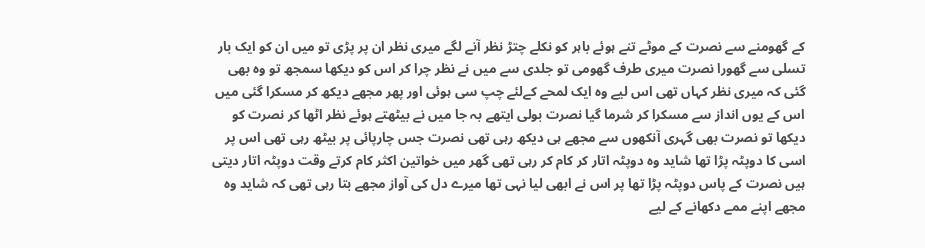کے گھومنے سے نصرت کے موٹے تنے ہوئے باہر کو نکلے چتڑ نظر آنے لگے میری نظر ان پر پڑی تو میں ان کو ایک بار تسلی سے گھورا نصرت میری طرف گھومی تو جلدی سے میں نے نظر چرا کر اس کو دیکھا سمجھ تو وہ بھی گئی کہ میری نظر کہاں تھی اس لیے وہ ایک لمحے کےلئے چپ سی ہوئی اور پھر مجھے دیکھ کر مسکرا گئی میں اس کے یوں انداز سے مسکرا کر شرما گیا نصرت بولی ایتھے بہ جا میں نے بیٹھتے ہوئے نظر اٹھا کر نصرت کو دیکھا تو نصرت بھی گہری آنکھوں سے مجھے ہی دیکھ رہی تھی نصرت جس چارپائی پر بیٹھ رہی تھی اس پر اسی کا دوپٹہ پڑا تھا شاید وہ دوپٹہ اتار کر کام کر رہی تھی گھر میں خواتین اکثر کام کرتے وقت دوپٹہ اتار دیتی ہیں نصرت کے پاس دوپٹہ پڑا تھا پر اس نے ابھی لیا نہی تھا میرے دل کی آواز مجھے بتا رہی تھی کہ شاید وہ مجھے اپنے ممے دکھانے کے لیے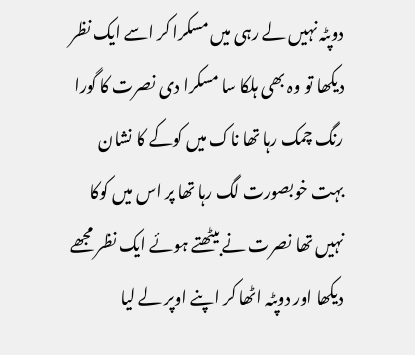دوپٹہ نہیں لے رہی میں مسکرا کر اسے ایک نظر دیکھا تو وہ بھی ہلکا سا مسکرا دی نصرت کا گورا رنگ چمک رہا تھا ناک میں کوکے کا نشان بہت خوبصورت لگ رہا تھا پر اس میں کوکا نہیں تھا نصرت نے بیٹھتے ہوئے ایک نظر مجھے دیکھا اور دوپٹہ اٹھا کر اپنے اوپر لے لیا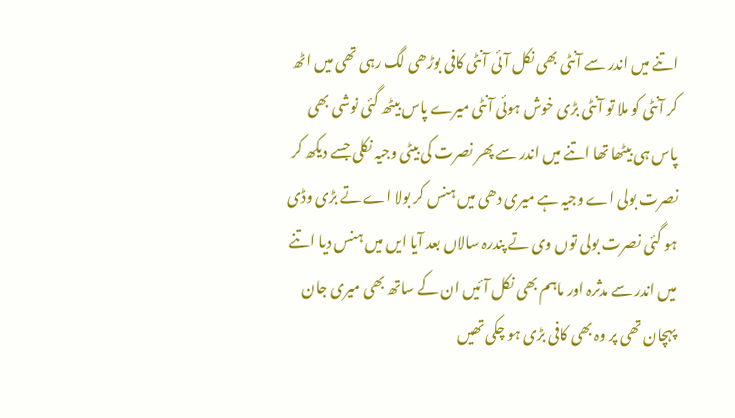اتنے میں اندر سے آنٹی بھی نکل آئی آنٹی کافی بوڑھی لگ رہی تھی میں اٹھ کر آنٹی کو ملا تو آنٹی بڑی خوش ہوئی آنٹی میرے پاس بیٹھ گئی نوشی بھی پاس ہی بیٹھا تھا اتنے میں اندر سے پھر نصرت کی بیٹی وجیہ نکلی جسے دیکھ کر نصرت بولی اے وجیہ ہے میری دھی میں ہنس کر بولا اے تے بڑی وڈی ہو گئی نصرت بولی توں وی تے پندرہ سالاں بعد آیا ایں میں ہنس دیا اتنے میں اندر سے مدثرہ اور ماہم بھی نکل آئیں ان کے ساتھ بھی میری جان پہچان تھی پر وہ بھی کافی بڑی ہو چکی تھیں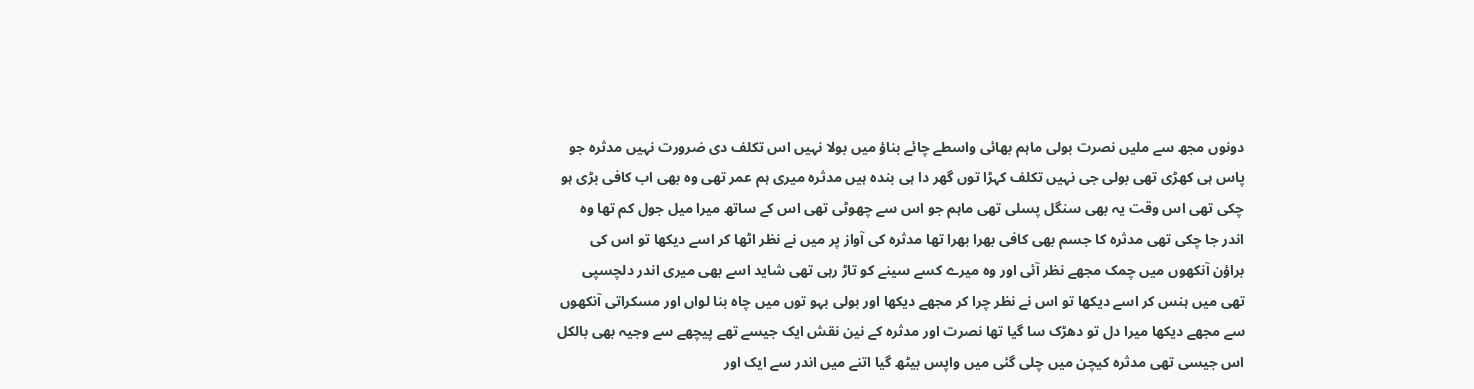دونوں مجھ سے ملیں نصرت بولی ماہم بھائی واسطے چائے بناؤ میں بولا نہیں اس تکلف دی ضرورت نہیں مدثرہ جو پاس ہی کھڑی تھی بولی جی نہیں تکلف کہڑا توں گھر دا ہی بندہ ہیں مدثرہ میری ہم عمر تھی وہ بھی اب کافی بڑی ہو چکی تھی اس وقت یہ بھی سنگل پسلی تھی ماہم جو اس سے چھوٹی تھی اس کے ساتھ میرا میل جول کم تھا وہ اندر جا چکی تھی مدثرہ کا جسم بھی کافی بھرا بھرا تھا مدثرہ کی آواز پر میں نے نظر اٹھا کر اسے دیکھا تو اس کی براؤن آنکھوں میں چمک مجھے نظر آئی اور وہ میرے کسے سینے کو تاڑ رہی تھی شاید اسے بھی میری اندر دلچسپی تھی میں ہنس کر اسے دیکھا تو اس نے نظر چرا کر مجھے دیکھا اور بولی بہو توں میں چاہ بنا لواں اور مسکراتی آنکھوں سے مجھے دیکھا میرا دل تو دھڑک سا گیا تھا نصرت اور مدثرہ کے نین نقش ایک جیسے تھے پیچھے سے وجیہ بھی بالکل اس جیسی تھی مدثرہ کیچن میں چلی گئی میں واپس بیٹھ گیا اتنے میں اندر سے ایک اور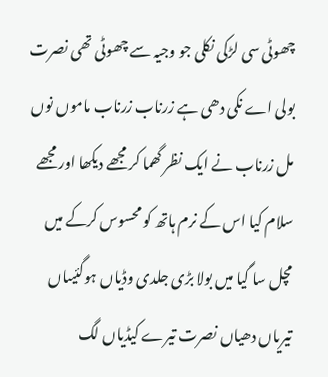چھوٹی سی لڑکی نکلی جو وجیہ سے چھوٹی تھی نصرت بولی اے نکی دھی ہے زرناب زرناب ماموں نوں مل زرناب نے ایک نظر گھما کر مجھے دیکھا اور مجھے سلام کیا اس کے نرم ہاتھ کو محسوس کرکے میں مچل سا گیا میں بولا بڑی جلدی وڈیاں ہوگئیںاں تیریاں دھیاں نصرت تیرے کیڈیاں لگ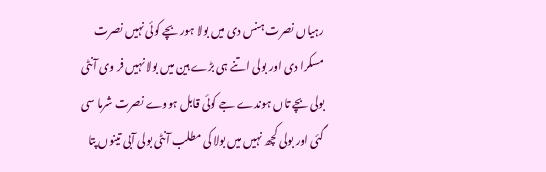رہیاں نصرت ہنس دی میں بولا ہور بچے کوئی نہیں نصرت مسکرا دی اور بولی اتنے ہی بڑے ہین میں بولا نہیں فر وی آنٹی بولی بچے تاں ہوندے جے کوئی قابل ہووے نصرت شرما سی گئی اور بولی کچھ نہیں میں بولا کی مطلب آنٹی بولی آبی تینوں پتا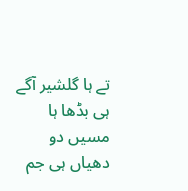تے ہا گلشیر آگے ہی بڈھا ہا مسیں دو دھیاں ہی جم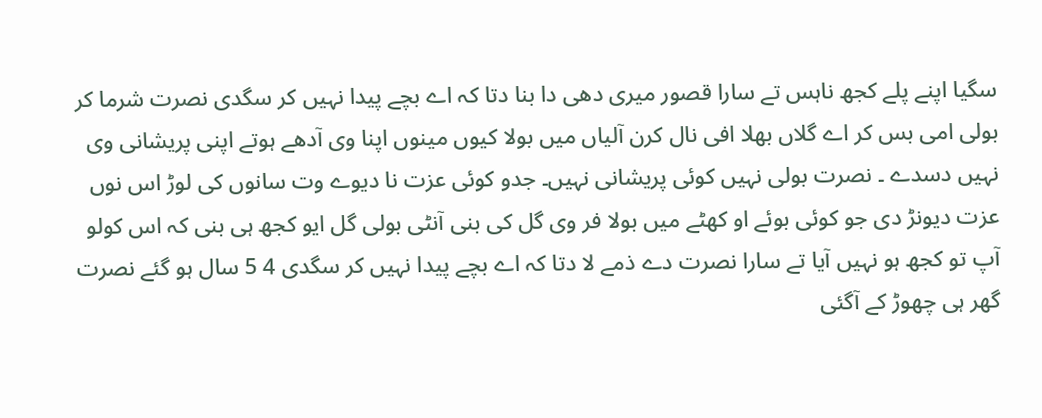سگیا اپنے پلے کجھ ناہس تے سارا قصور میری دھی دا بنا دتا کہ اے بچے پیدا نہیں کر سگدی نصرت شرما کر بولی امی بس کر اے گلاں بھلا افی نال کرن آلیاں میں بولا کیوں مینوں اپنا وی آدھے ہوتے اپنی پریشانی وی نہیں دسدے ۔ نصرت بولی نہیں کوئی پریشانی نہیں۔ جدو کوئی عزت نا دیوے وت سانوں کی لوڑ اس نوں عزت دیونڑ دی جو کوئی بوئے او کھٹے میں بولا فر وی گل کی بنی آنٹی بولی گل ایو کجھ ہی بنی کہ اس کولو آپ تو کجھ ہو نہیں آیا تے سارا نصرت دے ذمے لا دتا کہ اے بچے پیدا نہیں کر سگدی 4 5 سال ہو گئے نصرت گھر ہی چھوڑ کے آگئی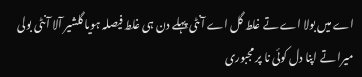اے میں بولا اے تے غلط گل اے آنٹی پہلے دن ہی غلط فیصلہ ہویا گلشیر آلا آنٹی بولی میرا تے اپنا دل کوئی نا پر مجبوری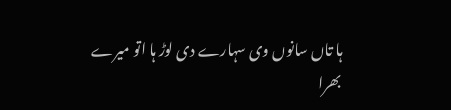ہا تاں سانوں وی سہارے دی لوڑ ہا اتو میرے بھرا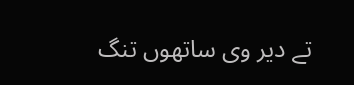تے دیر وی ساتھوں تنگ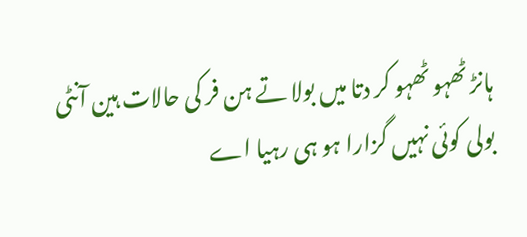ہانڑ ٹھہو ٹھہو کر دتا میں بولا تے ہن فر کی حالات ہین آنٹی بولی کوئی نہیں گزارا ہو ہی رہیا اے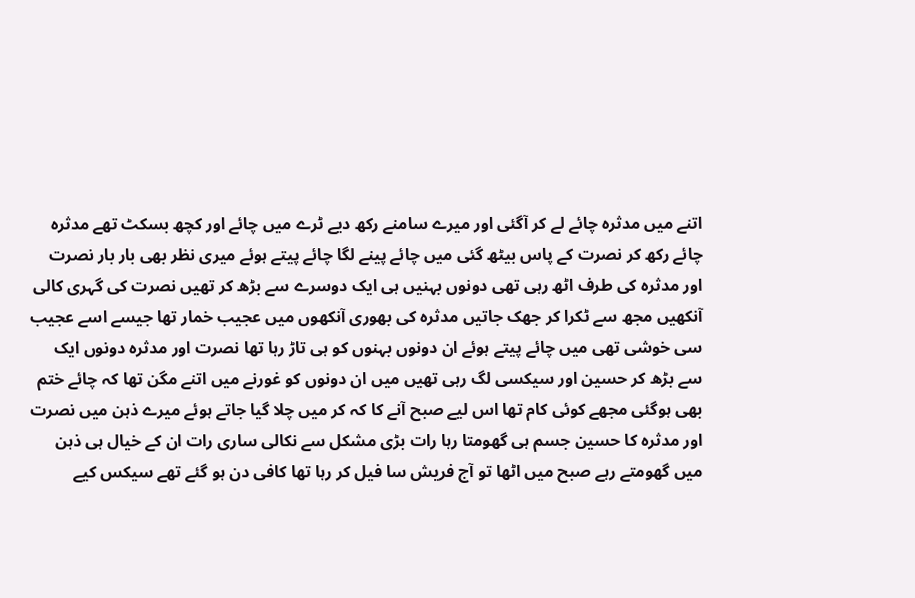اتنے میں مدثرہ چائے لے کر آگئی اور میرے سامنے رکھ دیے ٹرے میں چائے اور کچھ بسکٹ تھے مدثرہ چائے رکھ کر نصرت کے پاس بیٹھ گئی میں چائے پینے لگا چائے پیتے ہوئے میری نظر بھی بار بار نصرت اور مدثرہ کی طرف اٹھ رہی تھی دونوں بہنیں ہی ایک دوسرے سے بڑھ کر تھیں نصرت کی گہری کالی آنکھیں مجھ سے ٹکرا کر جھک جاتیں مدثرہ کی بھوری آنکھوں میں عجیب خمار تھا جیسے اسے عجیب سی خوشی تھی میں چائے پیتے ہوئے ان دونوں بہنوں کو ہی تاڑ رہا تھا نصرت اور مدثرہ دونوں ایک سے بڑھ کر حسین اور سیکسی لگ رہی تھیں میں ان دونوں کو غورنے میں اتنے مگن تھا کہ چائے ختم بھی ہوگئی مجھے کوئی کام تھا اس لیے صبح آنے کا کہ کر میں چلا گیا جاتے ہوئے میرے ذہن میں نصرت اور مدثرہ کا حسین جسم ہی گھومتا رہا رات بڑی مشکل سے نکالی ساری رات ان کے خیال ہی ذہن میں گھومتے رہے صبح میں اٹھا تو آج فریش سا فیل کر رہا تھا کافی دن ہو گئے تھے سیکس کیے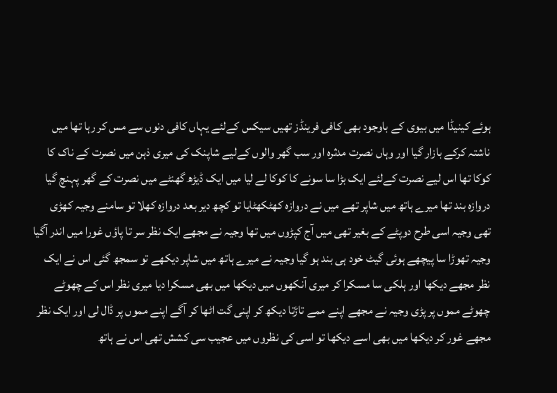ہوئے کینیڈا میں بیوی کے باوجود بھی کافی فرینڈز تھیں سیکس کےلئے یہاں کافی دنوں سے مس کر رہا تھا میں ناشتہ کرکے بازار گیا اور وہاں نصرت مدثرہ اور سب گھر والوں کےلیے شاپنک کی میری ذہن میں نصرت کے ناک کا کوکا تھا اس لیے نصرت کےلئے ایک بڑا سا سونے کا کوکا لے لیا میں ایک ڈیڑھ گھنٹے میں نصرت کے گھر پہنچ گیا دروازہ بند تھا میرے ہاتھ میں شاپر تھے میں نے دروازہ کھٹکھٹایا تو کچھ دیر بعد دروازہ کھلا تو سامنے وجیہ کھڑی تھی وجیہ اسی طرح دوپٹے کے بغیر تھی میں آج کپڑوں میں تھا وجیہ نے مجھے ایک نظر سر تا پاؤں غورا میں اندر آگیا وجیہ تھوڑا سا پیچھے ہوئی گیٹ خود ہی بند ہو گیا وجیہ نے میرے ہاتھ میں شاپر دیکھے تو سمجھ گئی اس نے ایک نظر مجھے دیکھا اور ہلکی سا مسکرا کر میری آنکھوں میں دیکھا میں بھی مسکرا دیا میری نظر اس کے چھوٹے چھوٹے مموں پر پڑی وجیہ نے مجھے اپنے ممے تاڑتا دیکھ کر اپنی گت اٹھا کر آگے اپنے مموں پر ڈال لی اور ایک نظر مجھے غور کر دیکھا میں بھی اسے دیکھا تو اسی کی نظروں میں عجیب سی کشش تھی اس نے ہاتھ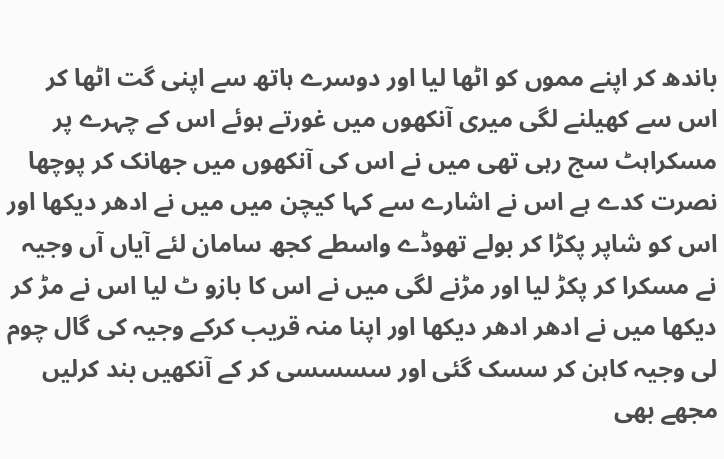باندھ کر اپنے مموں کو اٹھا لیا اور دوسرے ہاتھ سے اپنی گت اٹھا کر اس سے کھیلنے لگی میری آنکھوں میں غورتے ہوئے اس کے چہرے پر مسکراہٹ سج رہی تھی میں نے اس کی آنکھوں میں جھانک کر پوچھا نصرت کدے ہے اس نے اشارے سے کہا کیچن میں میں نے ادھر دیکھا اور اس کو شاپر پکڑا کر بولے تھوڈے واسطے کجھ سامان لئے آیاں آں وجیہ نے مسکرا کر پکڑ لیا اور مڑنے لگی میں نے اس کا بازو ٹ لیا اس نے مڑ کر دیکھا میں نے ادھر ادھر دیکھا اور اپنا منہ قریب کرکے وجیہ کی گال چوم لی وجیہ کاہن کر سسک گئی اور سسسسی کر کے آنکھیں بند کرلیں مجھے بھی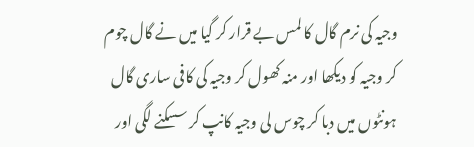وجیہ کی نرم گال کا لمس بے قرار کر گیا میں نے گال چوم کر وجیہ کو دیکھا اور منہ کھول کر وجیہ کی کافی ساری گال ہونٹوں میں دبا کر چوس لی وجیہ کانپ کر سسکنے لگی اور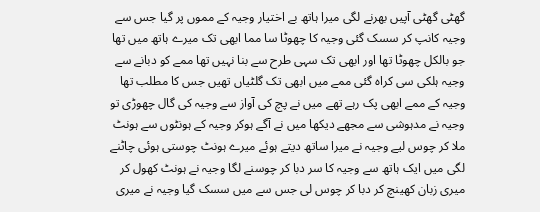گھٹی گھٹی آپیں بھرنے لگی میرا ہاتھ بے اختیار وجیہ کے مموں پر گیا جس سے وجیہ کانپ کر سسک گئی وجیہ کا چھوٹا سا مما ابھی تک میرے ہاتھ میں تھا جو بالکل چھوٹا تھا اور ابھی تک سہی طرح سے بنا نہیں تھا ممے کو دبانے سے وجیہ ہلکی سی کراہ گئی ممے میں ابھی تک گلٹیاں تھیں جس کا مطلب تھا وجیہ کے ممے ابھی پک رہے تھے میں نے پچ کی آواز سے وجیہ کی گال چھوڑی تو وجیہ نے مدہوشی سے مجھے دیکھا میں نے آگے ہوکر وجیہ کے ہونٹوں سے ہونٹ ملا کر چوس لیے وجیہ نے میرا ساتھ دیتے ہوئے میرے ہونٹ چوستی ہوئی چاٹنے لگی میں ایک ہاتھ سے وجیہ کا سر دبا کر چوسنے لگا وجیہ نے ہونٹ کھول کر میری زبان کھینچ کر دبا کر چوس لی جس سے میں سسک گیا وجیہ نے میری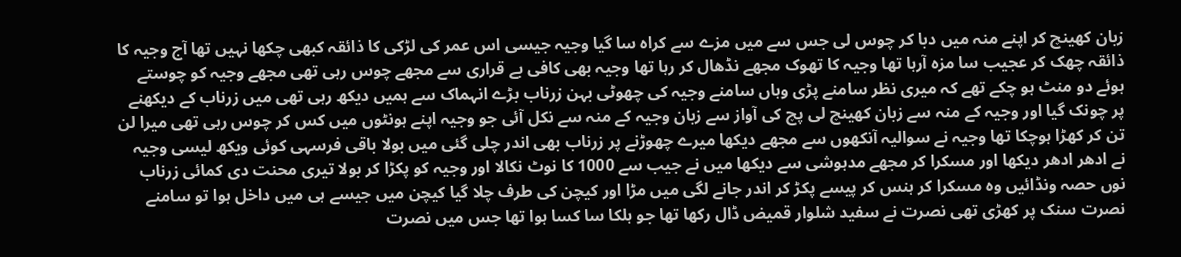زبان کھینچ کر اپنے منہ میں دبا کر چوس لی جس سے میں مزے سے کراہ سا گیا وجیہ جیسی اس عمر کی لڑکی کا ذائقہ کبھی چکھا نہیں تھا آج وجیہ کا ذائقہ چھک کر عجیب سا مزہ آرہا تھا وجیہ کا تھوک مجھے نڈھال کر رہا تھا وجیہ بھی کافی بے قراری سے مجھے چوس رہی تھی مجھے وجیہ کو چوستے ہوئے دو منٹ ہو چکے تھے کہ میری نظر سامنے پڑی وہاں سامنے وجیہ کی چھوٹی بہن زرناب بڑے انہماک سے ہمیں دیکھ رہی تھی میں زرناب کے دیکھنے پر چونک گیا اور وجیہ کے منہ سے زبان کھینچ لی پچ کی آواز سے زبان وجیہ کے منہ سے نکل آئی جو وجیہ اپنے ہونٹوں میں کس کر چوس رہی تھی میرا لن تن کر کھڑا ہوچکا تھا وجیہ نے سوالیہ آنکھوں سے مجھے دیکھا میرے چھوڑنے پر زرناب بھی اندر چلی گئی میں بولا باقی فرسہی کوئی ویکھ لیسی وجیہ نے ادھر ادھر دیکھا اور مسکرا کر مجھے مدہوشی سے دیکھا میں نے جیب سے 1000 کا نوٹ نکالا اور وجیہ کو پکڑا کر بولا تیری محنت دی کمائی زرناب نوں حصہ ونڈائیں وہ مسکرا کر ہنس کر پیسے پکڑ کر اندر جانے لگی میں مڑا اور کیچن کی طرف چلا گیا کیچن میں جیسے ہی میں داخل ہوا تو سامنے نصرت سنک پر کھڑی تھی نصرت نے سفید شلوار قمیض ڈال رکھا تھا جو ہلکا سا کسا ہوا تھا جس میں نصرت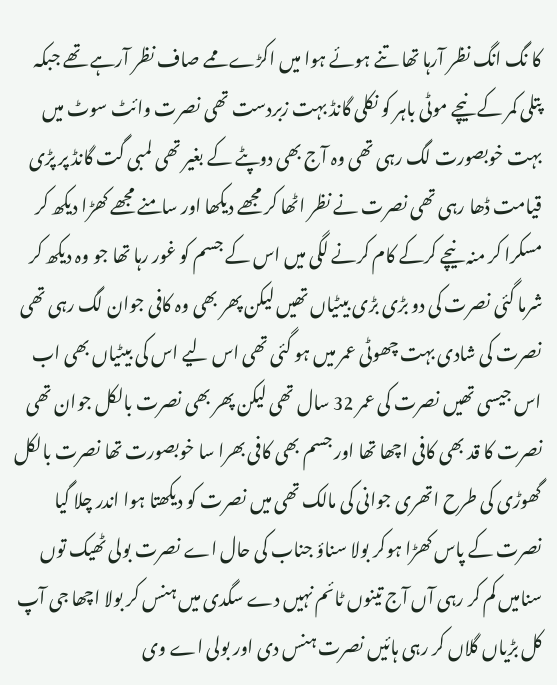کا نگ انگ نظر آرہا تھا تنے ہوئے ہوا میں اکڑے ممے صاف نظر آرہے تھے جبکہ پتلی کمر کے نیچے موٹی باہر کو نکلی گانڈ بہت زبردست تھی نصرت وائٹ سوٹ میں بہت خوبصورت لگ رہی تھی وہ آج بھی دوپٹے کے بغیر تھی لمبی گت گانڈ پر پڑی قیامت ڈھا رہی تھی نصرت نے نظر اٹھا کر مجھے دیکھا اور سامنے مجھے کھڑا دیکھ کر مسکرا کر منہ نیچے کرکے کام کرنے لگی میں اس کے جسم کو غور رہا تھا جو وہ دیکھ کر شرما گئی نصرت کی دو بڑی بڑی بیٹیاں تھیں لیکن پھر بھی وہ کافی جوان لگ رہی تھی نصرت کی شادی بہت چھوٹی عمر میں ہو گئی تھی اس لیے اس کی بیٹیاں بھی اب اس جیسی تھیں نصرت کی عمر 32 سال تھی لیکن پھر بھی نصرت بالکل جوان تھی نصرت کا قد بھی کافی اچھا تھا اور جسم بھی کافی بھرا سا خوبصورت تھا نصرت بالکل گھوڑی کی طرح اتھری جوانی کی مالک تھی میں نصرت کو دیکھتا ہوا اندر چلا گیا نصرت کے پاس کھڑا ہوکر بولا سناؤ جناب کی حال اے نصرت بولی ٹھیک توں سنامیں کم کر رہی آں آج تینوں ٹائم نہیں دے سگدی میں ہنس کر بولا اچھا جی آپ کل بڑیاں گلاں کر رہی ہائیں نصرت ہنس دی اور بولی اے وی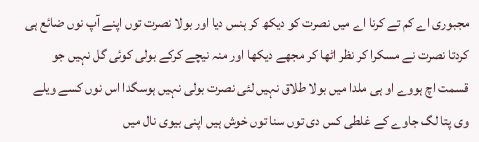مجبوری اے کم تے کرنا اے میں نصرت کو دیکھ کر ہنس دیا اور بولا نصرت توں اپنے آپ نوں ضائع ہی کردتا نصرت نے مسکرا کر نظر اٹھا کر مجھے دیکھا اور منہ نیچے کرکے بولی کوئی گل نہیں جو قسمت اچ ہووے او ہی ملدا میں بولا طلاق نہیں لئی نصرت بولی نہیں ہوسگدا اس نوں کسے ویلے وی پتا لگ جاوے کے غلطی کس دی توں سنا توں خوش ہیں اپنی بیوی نال میں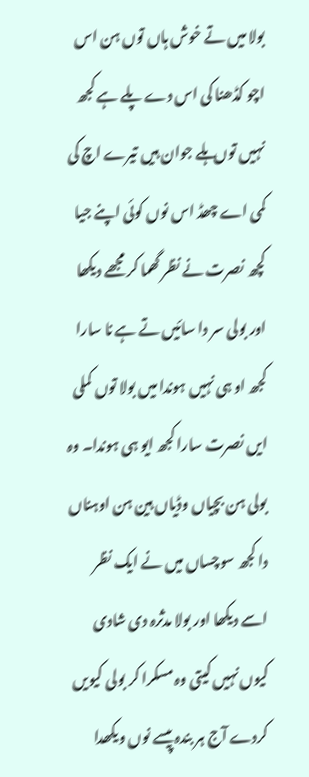بولا میں تے خوش ہاں توں ہن اس اچو کڈھنا کی اس دے پلے ہے کجھ نہیں توں ہلے جوان ہیں تیرے اچ کی کمی اے چھڈ اس نوں کوئی اپنے جیا کچھ نصرت نے نظر گھما کر مجھے دیکھا اور بولی سر دا سائیں تے ہے نا سارا کجھ او ہی نہیں ہوندا میں بولا توں کملی ایں نصرت سارا کجھ ایو ہی ہوندا۔ وہ بولی ہن بچیاں وڈیاں ہین ہن اوہناں دا کجھ سوچساں میں نے ایک نظر اسے دیکھا اور بولا مدثرہ دی شادی کیوں نہیں کیتی وہ مسکرا کر بولی کیویں کردے آج ہر بندہ پیسے نوں ویکھدا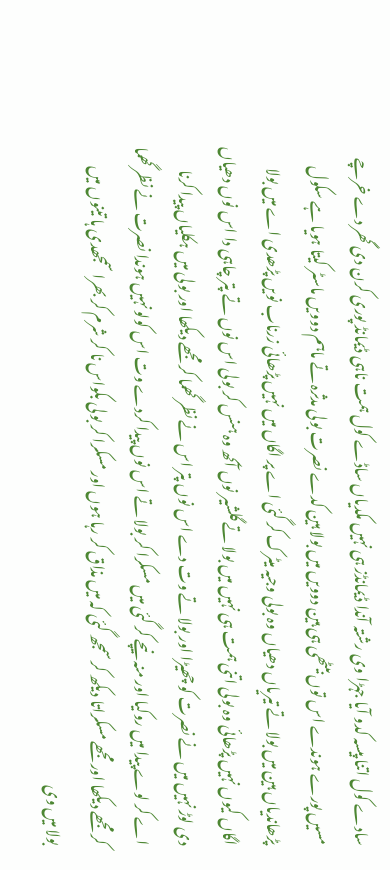سادے کول اتنا پیسہ کدو آیا جہڑا وی رشتہ آندا ڈیمانڈز ہی نہیں مکدیاں ساڈے کول ہمت ناہی ڈیمانڈ پوری کرن دی گھر دے خرچے مسیں پورے ہوندے اس توں بیٹھی ہی ہین دوویں میں بولا ہین کدے نصرت بولی مدثرہ تے ماہم دوویں ماسٹر کیتا ہویا ہے سکول پڑھاندیاں ہین میں بولا تے تیریاں دھیاں وہ بولی وجیہ میٹرک کر گئی اے پر اگاں میں نہیں پڑھائی زرناب نویں پڑھدی اے میں بولا اگاں کیوں نہیں پڑھائی وہ بولی اتنی ہمت ہی نہیں میں بولا تے گلشیر نوں آکھ وہ ہنس کر بولی اس نوں تے پتر چاہی دا اس نوں دھیاں دی لوڑ نہیں میں نے نصرت کو چھیڑا اور بولا تے وت دے اس نوں پتر اس نے نظر گھما کر مجھے دیکھا اور بولی میں ہکلیاں پیدا کرنا اے کر لوے پیدا میں روکیا اور منہ نیچے کر گئی میں مسکرا کر بولا تے اس نوں پیدا کردے وت اس کولو نہیں ہوندا نصرت نے نظر گھما کر مجھے دیکھا اور مجھے مسکراتا دیکھ کر سمجھ گئی کہ میں مذاق کر رہا ہوں اور مسکرا کر بولی بکواس نا کر شرم کر بھرا سمجھدی ہا تینوں میں بولا میں وی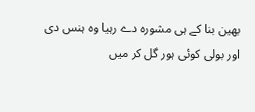بھین بنا کے ہی مشورہ دے رہیا وہ ہنس دی اور بولی کوئی ہور گل کر میں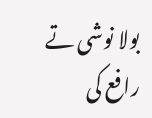بولا نوشی تے رافع کی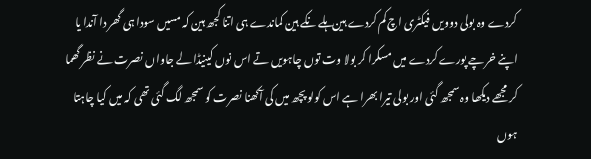کردے وہ بولی دوویں فیکٹری اچ کم کردے ہین ہلے نکے ہین کماندے ہی اتنا کجھ ہین کہ مسیں سودا ہی گھر دا آندا یا اپنے خرچے پورے کردے میں مسکرا کر بولا وت توں چاہویں تے اس نوں کینیڈا لے جاواں نصرت نے نظر گھما کر مجھے دیکھا وہ سمجھ گئی اور بولی تیرا بھرا ہے اس کولو پچھ میں کی آکھنا نصرت کو سمجھ لگ گئی تھی کہ میں کیا چاہتا ہوں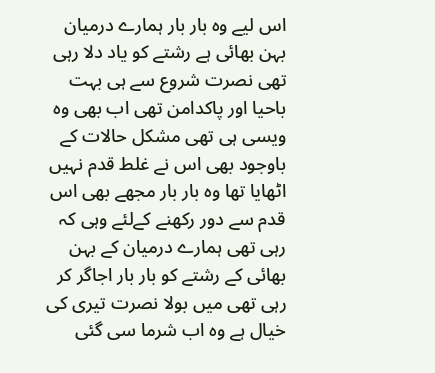اس لیے وہ بار بار ہمارے درمیان بہن بھائی ہے رشتے کو یاد دلا رہی تھی نصرت شروع سے ہی بہت باحیا اور پاکدامن تھی اب بھی وہ ویسی ہی تھی مشکل حالات کے باوجود بھی اس نے غلط قدم نہیں اٹھایا تھا وہ بار بار مجھے بھی اس قدم سے دور رکھنے کےلئے وہی کہ رہی تھی ہمارے درمیان کے بہن بھائی کے رشتے کو بار بار اجاگر کر رہی تھی میں بولا نصرت تیری کی خیال ہے وہ اب شرما سی گئی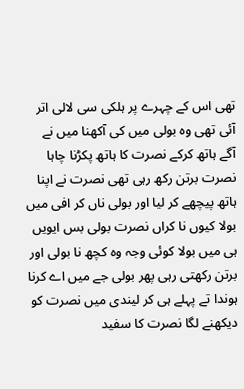تھی اس کے چہرے پر ہلکی سی لالی اتر آئی تھی وہ بولی میں کی آکھنا میں نے آگے ہاتھ کرکے نصرت کا ہاتھ پکڑنا چاہا نصرت برتن رکھ رہی تھی نصرت نے اپنا ہاتھ پیچھے کر لیا اور بولی ناں کر افی میں بولا کیوں نا کراں نصرت بولی بس ایویں ہی میں بولا کوئی وجہ وہ کچھ نا بولی اور برتن رکھتی رہی پھر بولی جے میں اے کرنا ہوندا تے پہلے ہی کر لیندی میں نصرت کو دیکھنے لگا نصرت کا سفید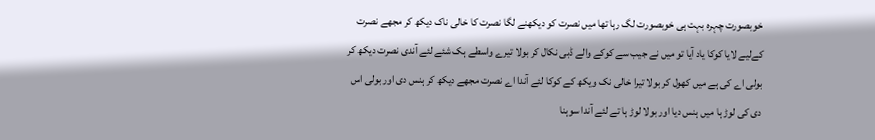خوبصورت چہرہ بہت ہی خوبصورت لگ رہا تھا میں نصرت کو دیکھنے لگا نصرت کا خالی ناک دیکھ کر مجھے نصرت کےلیے لایا کوکا یاد آیا تو میں نے جیب سے کوکے والے ڈبی نکال کر بولا تیرے واسطے ہک شئے لئے آندی نصرت دیکھ کر بولی اے کی ہے میں کھول کر بولا تیرا خالی نک ویکھ کے کوکا لئے آندا اے نصرت مجھے دیکھ کر ہنس دی اور بولی اس دی کی لوڑ ہا میں ہنس دیا اور بولا لوڑ ہا تے لئے آندا سوہنا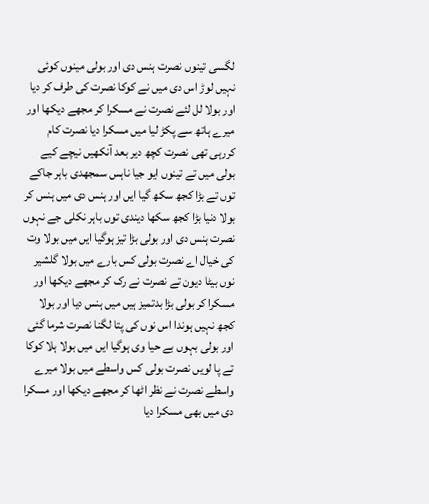لگسی تینوں نصرت ہنس دی اور بولی مینوں کوئی نہیں لوڑ اس دی میں نے کوکا نصرت کی طرف کر دیا اور بولا لل لئے نصرت نے مسکرا کر مجھے دیکھا اور میرے ہاتھ سے پکڑ لیا میں مسکرا دیا نصرت کام کررہی تھی نصرت کچھ دیر بعد آنکھیں نیچے کیے بولی میں تے تینوں ایو جیا ناہس سمجھدی باہر جاکے توں تے بڑا کجھ سکھ گیا ایں اور ہنس دی میں ہنس کر بولا دنیا بڑا کجھ سکھا دیندی توں باہر نکلی جے نہوں نصرت ہنس دی اور بولی بڑا تیز ہوگیا ایں میں بولا وت کی خیال اے نصرت بولی کس بارے میں بولا گلشیر نوں بیٹا دیون تے نصرت نے رک کر مجھے دیکھا اور مسکرا کر بولی بڑا بدتمیز ہیں میں ہنس دیا اور بولا کجھ نہیں ہوندا اس نوں کی پتا لگنا نصرت شرما گئی اور بولی بہوں بے حیا وی ہوگیا ایں میں بولا ہلا کوکا تے پا لویں نصرت بولی کس واسطے میں بولا میرے واسطے نصرت نے نظر اٹھا کر مجھے دیکھا اور مسکرا دی میں بھی مسکرا دیا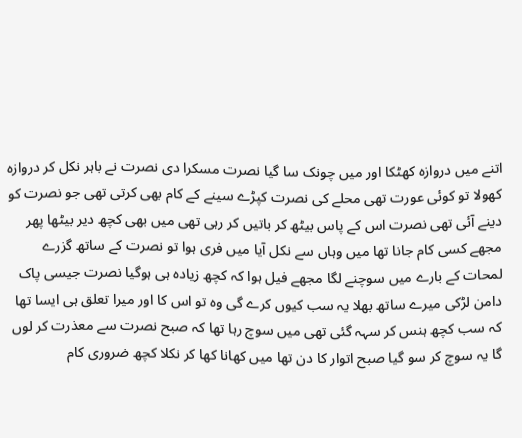اتنے میں دروازہ کھٹکا اور میں چونک سا گیا نصرت مسکرا دی نصرت نے باہر نکل کر دروازہ کھولا تو کوئی عورت تھی محلے کی نصرت کپڑے سینے کے کام بھی کرتی تھی جو نصرت کو دینے آئی تھی نصرت اس کے پاس بیٹھ کر باتیں کر رہی تھی میں بھی کچھ دیر بیٹھا پھر مجھے کسی کام جانا تھا میں وہاں سے نکل آیا میں فری ہوا تو نصرت کے ساتھ گزرے لمحات کے بارے میں سوچنے لگا مجھے فیل ہوا کہ کچھ زیادہ ہی ہوگیا نصرت جیسی پاک دامن لڑکی میرے ساتھ بھلا یہ سب کیوں کرے گی وہ تو اس کا اور میرا تعلق ہی ایسا تھا کہ سب کچھ ہنس کر سہہ گئی تھی میں سوچ رہا تھا کہ صبح نصرت سے معذرت کر لوں گا یہ سوچ کر سو گیا صبح اتوار کا دن تھا میں کھانا کھا کر نکلا کچھ ضروری کام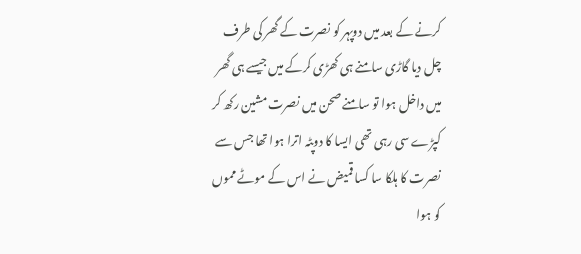کرنے کے بعد میں دوپہر کو نصرت کے گھر کی طرف چل دیا گاڑی سامنے ہی کھڑی کرکے میں جیسے ہی گھر میں داخل ہوا تو سامنے صحن میں نصرت مشین رکھ کر کپڑے سی رہی تھی ایسا کا دوپٹہ اترا ہوا تھا جس سے نصرت کا ہلکا سا کسا قمیض نے اس کے موٹے مموں کو ہوا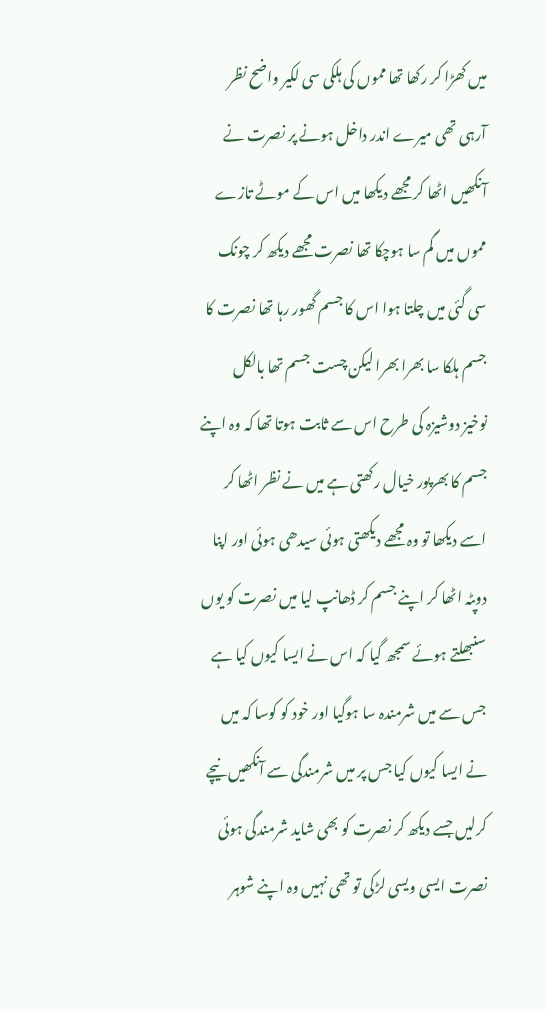میں کھڑا کر رکھا تھا مموں کی ہلکی سی لکیر واضح نظر آرہی تھی میرے اندر داخل ہونے پر نصرت نے آنکھیں اٹھا کر مجھے دیکھا میں اس کے موٹے تازے مموں میں گم سا ہوچکا تھا نصرت مجھے دیکھ کر چونک سی گئی میں چلتا ہوا اس کا جسم گھور رہا تھا نصرت کا جسم ہلکا سا بھرا بھرا لیکن چست جسم تھا بالکل نوخیز دوشیزہ کی طرح اس سے ثابت ہوتا تھا کہ وہ اپنے جسم کا بھرپور خیال رکھتی ہے میں نے نظر اٹھا کر اسے دیکھا تو وہ مجھے دیکھتی ہوئی سیدھی ہوئی اور اپنا دوپٹہ اٹھا کر اپنے جسم کر ڈھانپ لیا میں نصرت کو یوں سنبھلتے ہوئے سمجھ گیا کہ اس نے ایسا کیوں کیا ہے جس سے میں شرمندہ سا ہوگیا اور خود کو کوسا کہ میں نے ایسا کیوں کیا جس پر میں شرمندگی سے آنکھیں نیچے کرلیں جسے دیکھ کر نصرت کو بھی شاید شرمندگی ہوئی نصرت ایسی ویسی لڑکی تو تھی نہیں وہ اپنے شوہر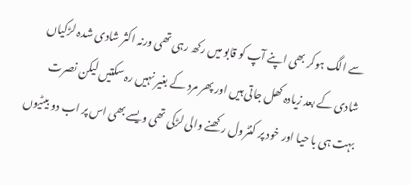سے الگ ہوکر بھی اپنے آپ کو قابو میں رکھ رہی تھی ورنہ اکثر شادی شدہ لڑکیاں شادی کے بعد زیادہ کھل جاتی ہیں اور پھر مرد کے بغیر نہیں رہ سکتیں لیکن نصرت بہت ہی با حیا اور خود پر کنٹرول رکھنے والی لڑکی تھی ویسے بھی اس پر اب دو بیٹیوں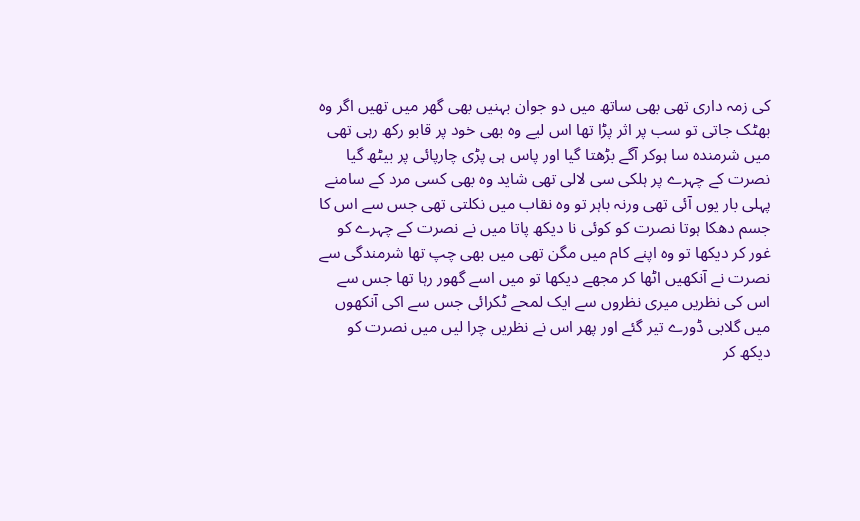کی زمہ داری تھی بھی ساتھ میں دو جوان بہنیں بھی گھر میں تھیں اگر وہ بھٹک جاتی تو سب پر اثر پڑا تھا اس لیے وہ بھی خود پر قابو رکھ رہی تھی میں شرمندہ سا ہوکر آگے بڑھتا گیا اور پاس ہی پڑی چارپائی پر بیٹھ گیا نصرت کے چہرے پر ہلکی سی لالی تھی شاید وہ بھی کسی مرد کے سامنے پہلی بار یوں آئی تھی ورنہ باہر تو وہ نقاب میں نکلتی تھی جس سے اس کا جسم دھکا ہوتا نصرت کو کوئی نا دیکھ پاتا میں نے نصرت کے چہرے کو غور کر دیکھا تو وہ اپنے کام میں مگن تھی میں بھی چپ تھا شرمندگی سے نصرت نے آنکھیں اٹھا کر مجھے دیکھا تو میں اسے گھور رہا تھا جس سے اس کی نظریں میری نظروں سے ایک لمحے ٹکرائی جس سے اکی آنکھوں میں گلابی ڈورے تیر گئے اور پھر اس نے نظریں چرا لیں میں نصرت کو دیکھ کر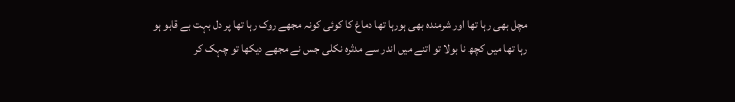مچل بھی رہا تھا اور شرمندہ بھی ہورہا تھا دماغ کا کوئی کونہ مجھے روک رہا تھا پر دل بہت بے قابو ہو رہا تھا میں کچھ نا بولا تو اتنے میں اندر سے مدثرہ نکلی جس نے مجھے دیکھا تو چہک کر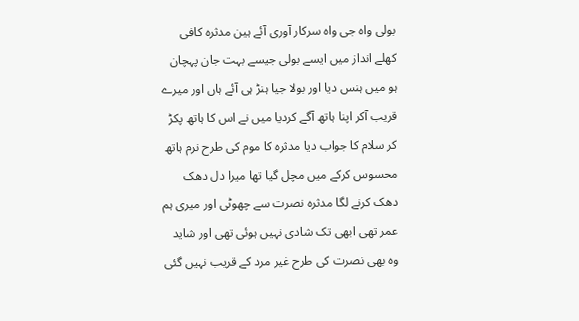بولی واہ جی واہ سرکار آوری آئے ہین مدثرہ کافی کھلے انداز میں ایسے بولی جیسے بہت جان پہچان ہو میں ہنس دیا اور بولا جیا ہنڑ ہی آئے ہاں اور میرے قریب آکر اپنا ہاتھ آگے کردیا میں نے اس کا ہاتھ پکڑ کر سلام کا جواب دیا مدثرہ کا موم کی طرح نرم ہاتھ محسوس کرکے میں مچل گیا تھا میرا دل دھک دھک کرنے لگا مدثرہ نصرت سے چھوٹی اور میری ہم عمر تھی ابھی تک شادی نہیں ہوئی تھی اور شاید وہ بھی نصرت کی طرح غیر مرد کے قریب نہیں گئی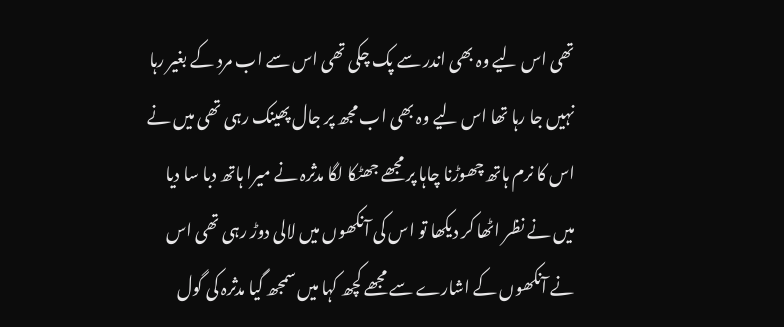تھی اس لیے وہ بھی اندر سے پک چکی تھی اس سے اب مرد کے بغیر رہا نہیں جا رہا تھا اس لیے وہ بھی اب مجھ پر جال پھینک رہی تھی میں نے اس کا نرم ہاتھ چھوڑنا چاہا پر مجھے جھٹکا لگا مدثرہ نے میرا ہاتھ دبا سا دیا میں نے نظر اٹھا کر دیکھا تو اس کی آنکھوں میں لالی دوڑ رہی تھی اس نے آنکھوں کے اشارے سے مجھے کچھ کہا میں سمجھ گیا مدثرہ کی گول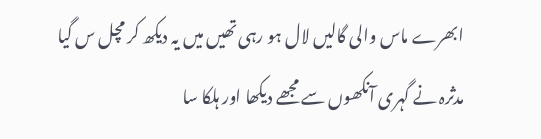ابھرے ماس والی گالیں لال ہو رہی تھیں میں یہ دیکھ کر مچل س گیا مدثرہ نے گہری آنکھوں سے مجھے دیکھا اور ہلکا سا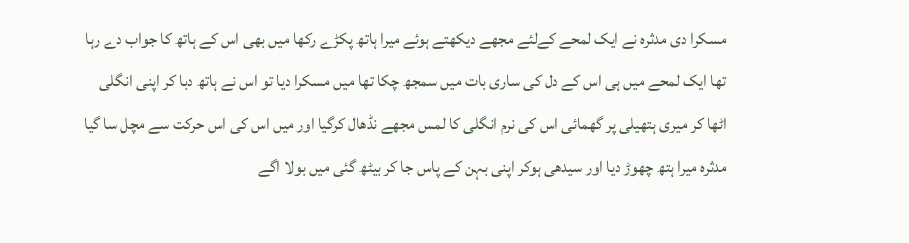مسکرا دی مدثرہ نے ایک لمحے کےلئے مجھے دیکھتے ہوئے میرا ہاتھ پکڑے رکھا میں بھی اس کے ہاتھ کا جواب دے رہا تھا ایک لمحے میں ہی اس کے دل کی ساری بات میں سمجھ چکا تھا میں مسکرا دیا تو اس نے ہاتھ دبا کر اپنی انگلی اٹھا کر میری ہتھیلی پر گھمائی اس کی نرم انگلی کا لمس مجھے نڈھال کرگیا اور میں اس کی اس حرکت سے مچل سا گیا مدثرہ میرا ہتھ چھوڑ دیا اور سیدھی ہوکر اپنی بہن کے پاس جا کر بیٹھ گئی میں بولا اگے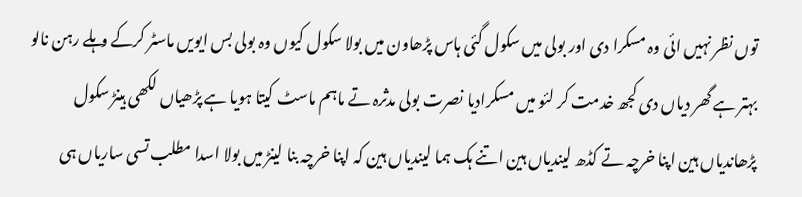توں نظر نہیں ائی وہ مسکرا دی اور بولی میں سکول گئی ہاس پڑھاون میں بولا سکول کیوں وہ بولی بس ایویں ماسٹر کرکے وہلے رہن نالو بہتر ہے گھر دیاں دی کجھ خدمت کر لئو میں مسکرادیا نصرت بولی مدثرہ تے ماہم ماسٹ کیتا ہویا ہے پڑھیاں لکھی ہینڑ سکول پڑھاندیاں ہین اپنا خرچہ تے کڈھ لیندیاں ہین اتنے ہک ہما لیندیاں ہین کہ اپنا خرچہ بنا لینڑ میں بولا اسدا مطلب تسی ساریاں ہی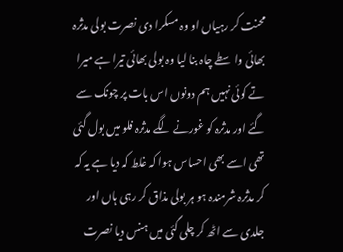محنت کر رہیاں او وہ مسکرا دی نصرت بولی مدثرہ بھائی واسطے چاہ بنا لیا وہ بولی بھائی تیرا ہے میرا تے کوئی نہیں ہم دونوں اس بات پر چونک سے گئے اور مدثرہ کو غورنے لگے مدثرہ فلو میں بول گئی تھی اسے بھی احساس ہوا کہ غلط کہ دیا ہے یہ کہ کر مدثرہ شرمندہ ہو ہر بولی مذاق کر رہی ہاں اور جلدی سے اٹھ کر چلی گئی میں ہنس دیا نصرت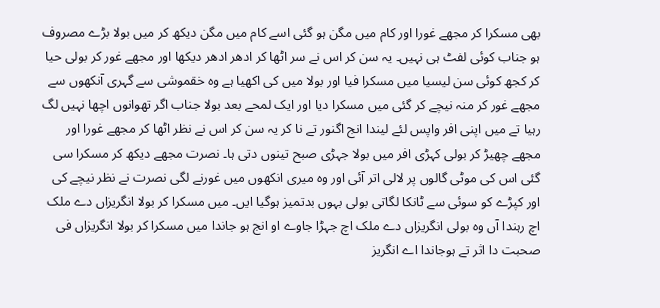بھی مسکرا کر مجھے غورا اور کام میں مگن ہو گئی اسے کام میں مگن دیکھ کر میں بولا بڑے مصروف ہو جناب کوئی لفٹ ہی نہیں۔ یہ سن کر اس نے سر اٹھا کر ادھر ادھر دیکھا اور مجھے غور کر بولی حیا کر کجھ کوئی سن لیسیا میں مسکرا فیا اور بولا میں کی اکھیا ہے وہ خقموشی سے گہری آنکھوں سے مجھے غور کر منہ نیچے کر گئی میں مسکرا دیا اور ایک لمحے بعد بولا جناب اگر تھوانوں اچھا نہیں لگ رہیا تے میں اپنی افر واپس لئے لیندا انج اگنور تے نا کر یہ سن کر اس نے نظر اٹھا کر مجھے غورا اور مجھے چھیڑ کر بولی کہڑی افر میں بولا جہڑی صبح تینوں دتی ہا۔ نصرت مجھے دیکھ کر مسکرا سی گئی اس کی موٹی گالوں پر لالی اتر آئی اور وہ میری انکھوں میں غورنے لگی نصرت نے نظر نیچے کی اور کپڑے کو سوئی سے ٹانکا لگاتی بولی بہوں بدتمیز ہوگیا ایں۔ میں مسکرا کر بولا انگریزاں دے ملک اچ رہندا آں وہ بولی انگریزاں دے ملک اچ جہڑا جاوے او انج ہو جاندا میں مسکرا کر بولا انگریزاں فی صحبت دا اثر تے ہوجاندا اے انگریز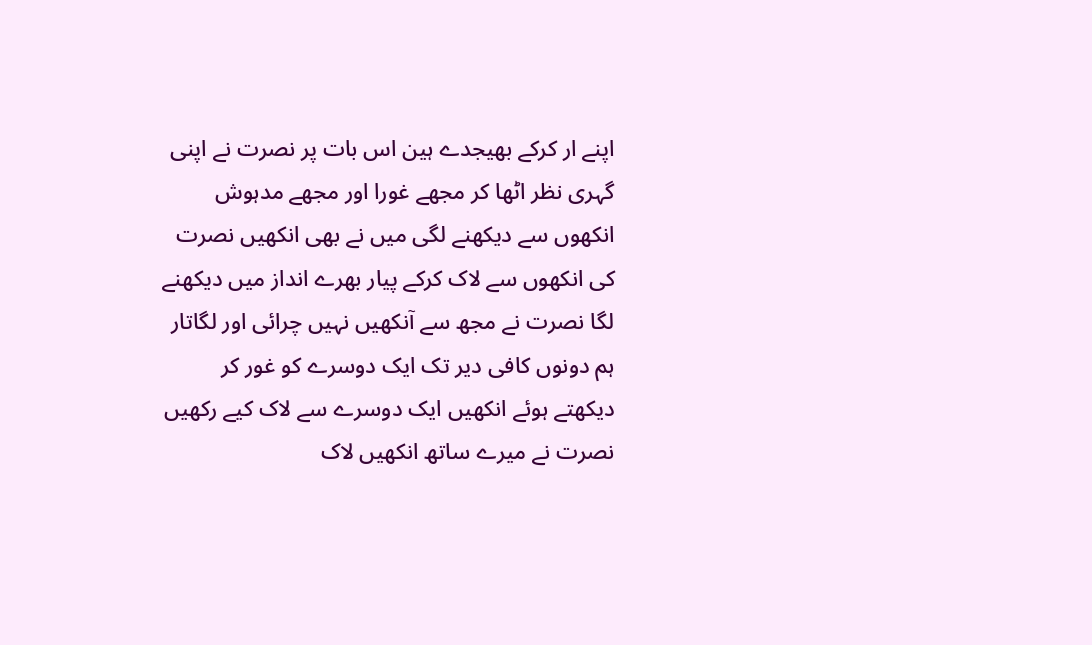اپنے ار کرکے بھیجدے ہین اس بات پر نصرت نے اپنی گہری نظر اٹھا کر مجھے غورا اور مجھے مدہوش انکھوں سے دیکھنے لگی میں نے بھی انکھیں نصرت کی انکھوں سے لاک کرکے پیار بھرے انداز میں دیکھنے لگا نصرت نے مجھ سے آنکھیں نہیں چرائی اور لگاتار ہم دونوں کافی دیر تک ایک دوسرے کو غور کر دیکھتے ہوئے انکھیں ایک دوسرے سے لاک کیے رکھیں نصرت نے میرے ساتھ انکھیں لاک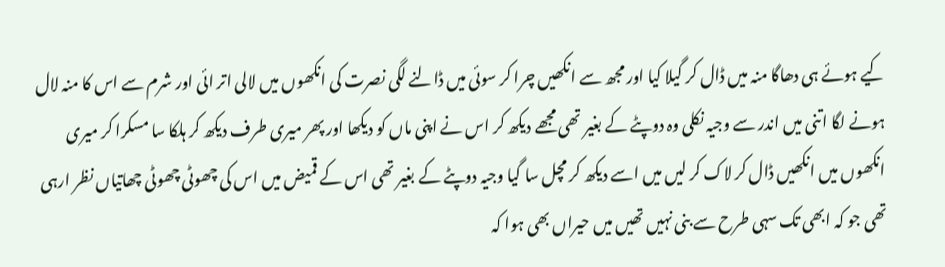کیے ہوئے ہی دھاگا منہ میں ڈال کر گیلا کیا اور مجھ سے انکھیں چرا کر سوئی میں ڈالنے لگی نصرت کی انکھوں میں لالی اتر ائی اور شرم سے اس کا منہ لال ہونے لگا اتنی میں اندر سے وجیہ نکلی وہ دوپٹے کے بغیر تھی مجھے دیکھ کر اس نے اپنی ماں کو دیکھا اور پھر میری طرف دیکھ کر ہلکا سا مسکرا کر میری انکھوں میں انکھیں ڈال کر لاک کر لیں میں اسے دیکھ کر مچل سا گیا وجیہ دوپٹے کے بغیر تھی اس کے قمیض میں اس کی چھوٹی چھوٹی چھاتیاں نظر ارہی تھی جو کہ ابھی تک سہی طرح سے بنی نہیں تھیں میں حیراں بھی ہوا کہ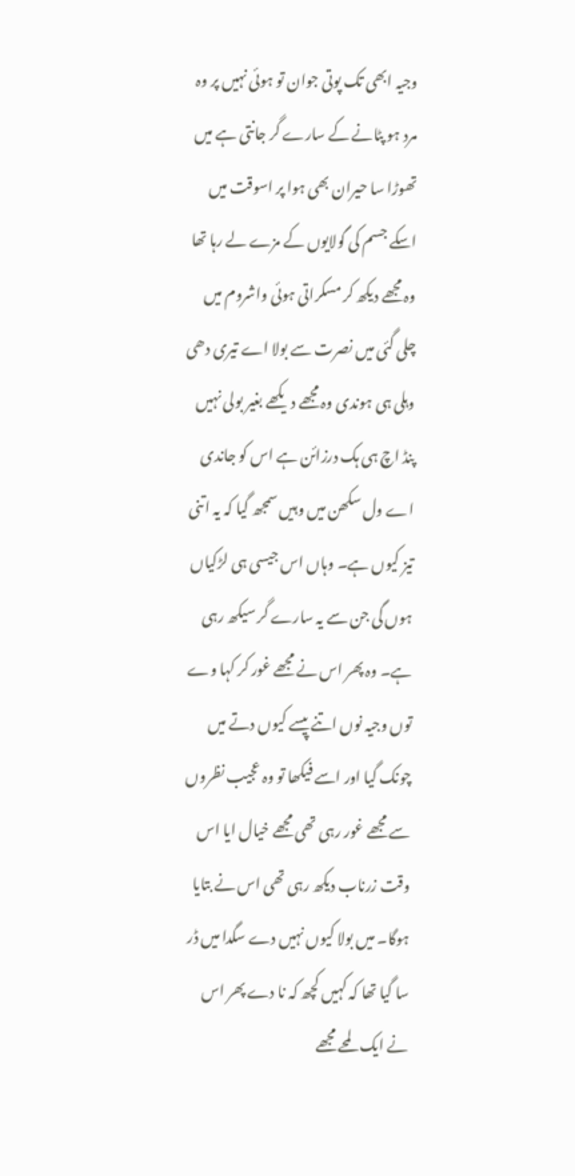وجیہ ابھی تک پوتی جوان تو ہوئی نہیں پر وہ مرد ہو پٹانے کے سارے گر جانتی ہے میں تھوڑا سا حیران بھی ہوا پر اسوقت میں اسکے جسم کی گولایوں کے مزے لے رہا تھا وہ مجھے دیکھ کر مسکراتی ہوئی واشروم میں چلی گئی میں نصرت سے بولا اے تیری دھی وہلی ہی ہوندی وہ مجھے دیکھے بغیر بولی نہیں پنڈ اچ ہی ہک درزائن ہے اس کو جاندی اے ول سکھن میں وہیں سمجھ گیا کہ یہ اتنی تیز کیوں ہے۔ وہاں اس جیسی ہی لڑکیاں ہوں گی جن سے یہ سارے گر سیکھ رہی ہے۔ وہ پھر اس نے مجھے غور کر کہا وے توں وجیہ نوں اتنے پیسے کیوں دتے میں چونک گیا اور اسے فیکھا تو وہ عجیب نظروں سے مجھے غور رہی تھی مجھے خیال ایا اس وقت زرناب دیکھ رہی تھی اس نے بتایا ہوگا۔ میں بولا کیوں نہیں دے سگدا میں ڈر سا گیا تھا کہ کہیں کچھ کہ نا دے پھر اس نے ایک لمحے مجھے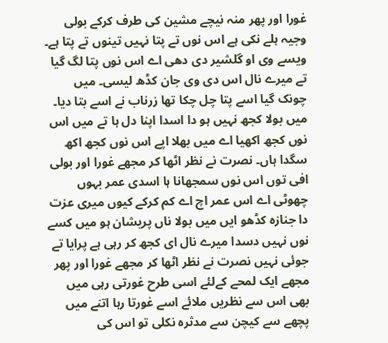غورا اور پھر منہ نیچے مشین کی طرف کرکے بولی وجیہ ہلے نکی ہے اس نوں تے پتا نہیں تینوں تے پتا ہے۔ ویسے وی او گلشیر دی دھی اے اس نوں پتا لگ گیا تے میرے نال اس دی وی جان کڈھ لیسی۔ میں چونک گیا اسے پتا چل چکا تھا زرناب نے اسے بتا دیا۔ میں بولا کجھ نہیں ہو دا اسدا اپنا دل ہا تے میں اس نوں کجھ اکھیا اے میں بھلا اپے اس نوں کجھ اکھ سگدا ہاں۔ نصرت نے نظر اٹھا کر مجھے غورا اور بولی افی توں اس نوں سمجھانا ہا اسدی عمر بہوں چھوٹی اے اس عمر اچ اے کم کرکے کیوں میری عزت دا جنازہ کڈھو ایں میں بولا ناں پریشان ہو میں کسے نوں نہیں دسدا میرے نال ای کجھ کر رہی ہے پرایا تے جوئی نہیں نصرت نے نظر اٹھا کر مجھے غورا اور پھر مجھے ایک لمحے کےلئے اسی طرح غورتی رہی میں بھی اس سے نظریں ملائے اسے غورتا رہا اتنے میں پچھے سے کیچن سے مدثرہ نکلی تو اس کی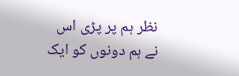نظر ہم پر پڑی اس نے ہم دونوں کو ایک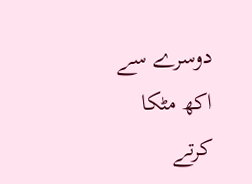دوسرے سے اکھ مٹکا کرتے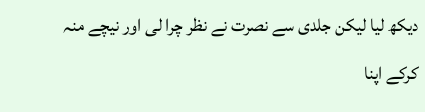دیکھ لیا لیکن جلدی سے نصرت نے نظر چرا لی اور نیچے منہ کرکے اپنا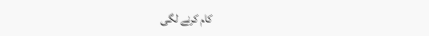کام کرنے لگی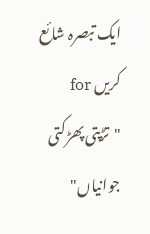ایک تبصرہ شائع کریں for "تڑپتی پھڑکتی جوانیاں"